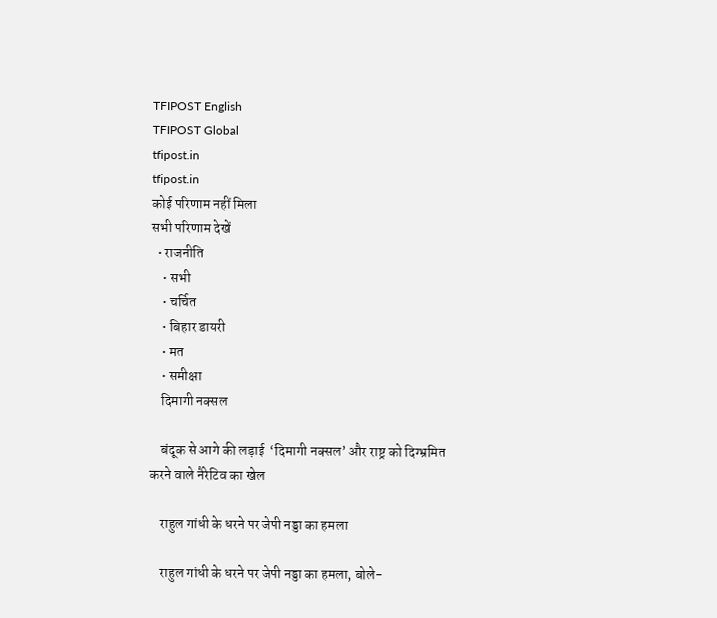TFIPOST English
TFIPOST Global
tfipost.in
tfipost.in
कोई परिणाम नहीं मिला
सभी परिणाम देखें
  • राजनीति
    • सभी
    • चर्चित
    • बिहार डायरी
    • मत
    • समीक्षा
    दिमागी नक्सल

    बंदूक से आगे की लड़ाई  ‘दिमागी नक्सल’ और राष्ट्र को दिग्भ्रमित करने वाले नैरेटिव का खेल

    राहुल गांधी के धरने पर जेपी नड्डा का हमला

    राहुल गांधी के धरने पर जेपी नड्डा का हमला, बोले-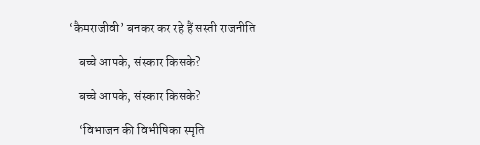‘कैमराजीवी’ बनकर कर रहे हैं सस्ती राजनीति

    बच्चे आपके, संस्कार किसके?

    बच्चे आपके, संस्कार किसके?

    ‘विभाजन की विभीषिका स्मृति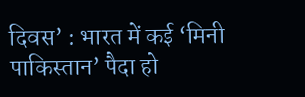दिवस’ : भारत में कई ‘मिनी पाकिस्तान’ पैदा हो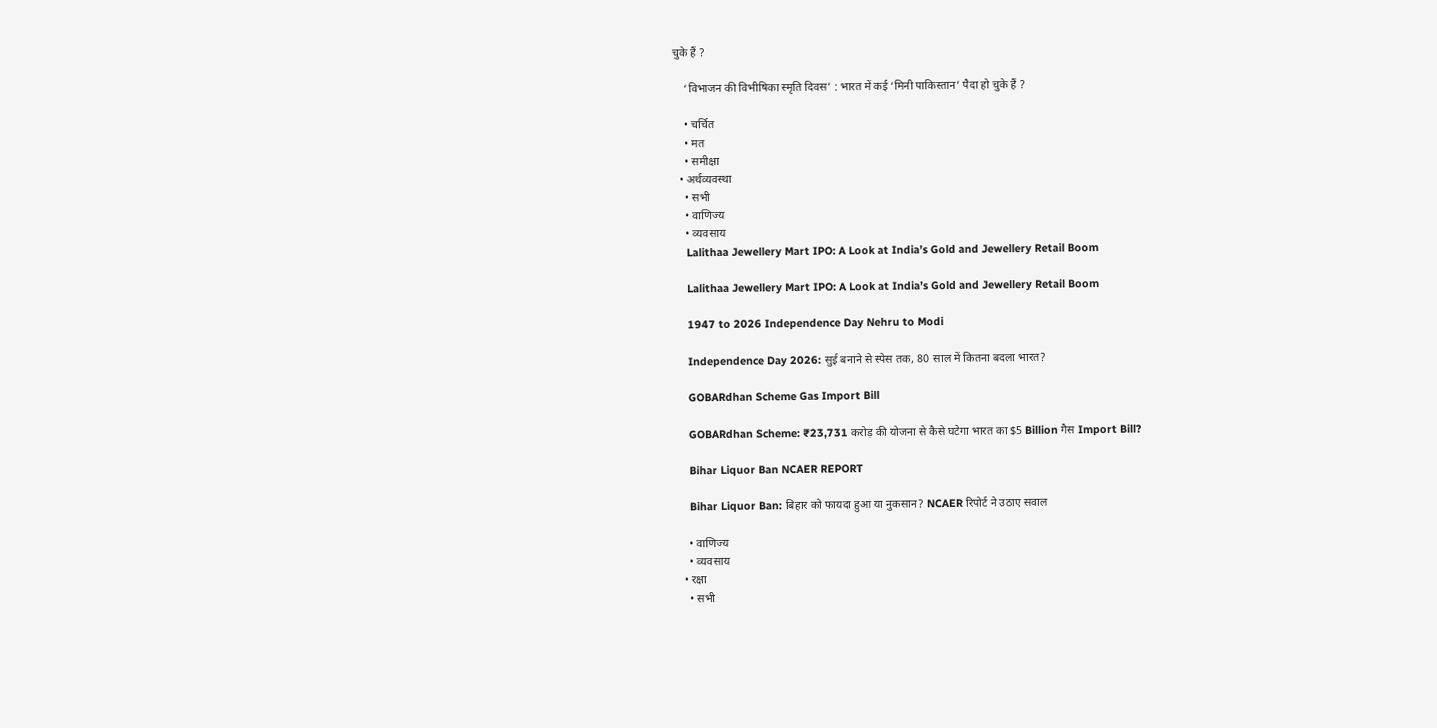चुके हैं ?

    ‘विभाजन की विभीषिका स्मृति दिवस’ : भारत में कई ‘मिनी पाकिस्तान’ पैदा हो चुके हैं ?

    • चर्चित
    • मत
    • समीक्षा
  • अर्थव्यवस्था
    • सभी
    • वाणिज्य
    • व्यवसाय
    Lalithaa Jewellery Mart IPO: A Look at India’s Gold and Jewellery Retail Boom

    Lalithaa Jewellery Mart IPO: A Look at India’s Gold and Jewellery Retail Boom

    1947 to 2026 Independence Day Nehru to Modi

    Independence Day 2026: सुई बनाने से स्पेस तक, 80 साल में कितना बदला भारत?

    GOBARdhan Scheme Gas Import Bill

    GOBARdhan Scheme: ₹23,731 करोड़ की योजना से कैसे घटेगा भारत का $5 Billion गैस Import Bill?

    Bihar Liquor Ban NCAER REPORT

    Bihar Liquor Ban: बिहार को फायदा हुआ या नुकसान? NCAER रिपोर्ट ने उठाए सवाल

    • वाणिज्य
    • व्यवसाय
  • रक्षा
    • सभी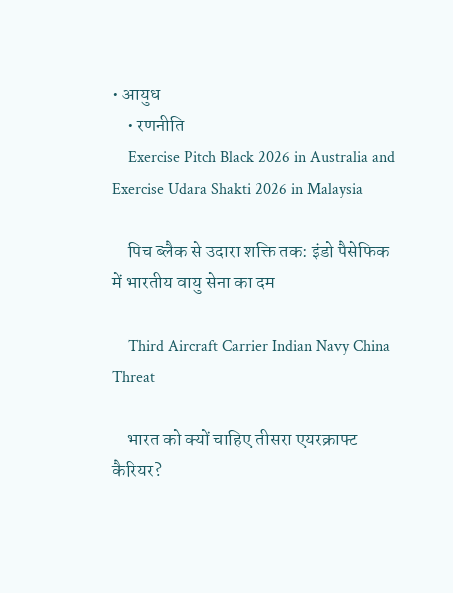• आयुध
    • रणनीति
    Exercise Pitch Black 2026 in Australia and Exercise Udara Shakti 2026 in Malaysia

    पिच ब्लैक से उदारा शक्ति तक: इंडो पैसेफिक में भारतीय वायु सेना का दम

    Third Aircraft Carrier Indian Navy China Threat

    भारत को क्यों चाहिए तीसरा एयरक्राफ्ट कैरियर?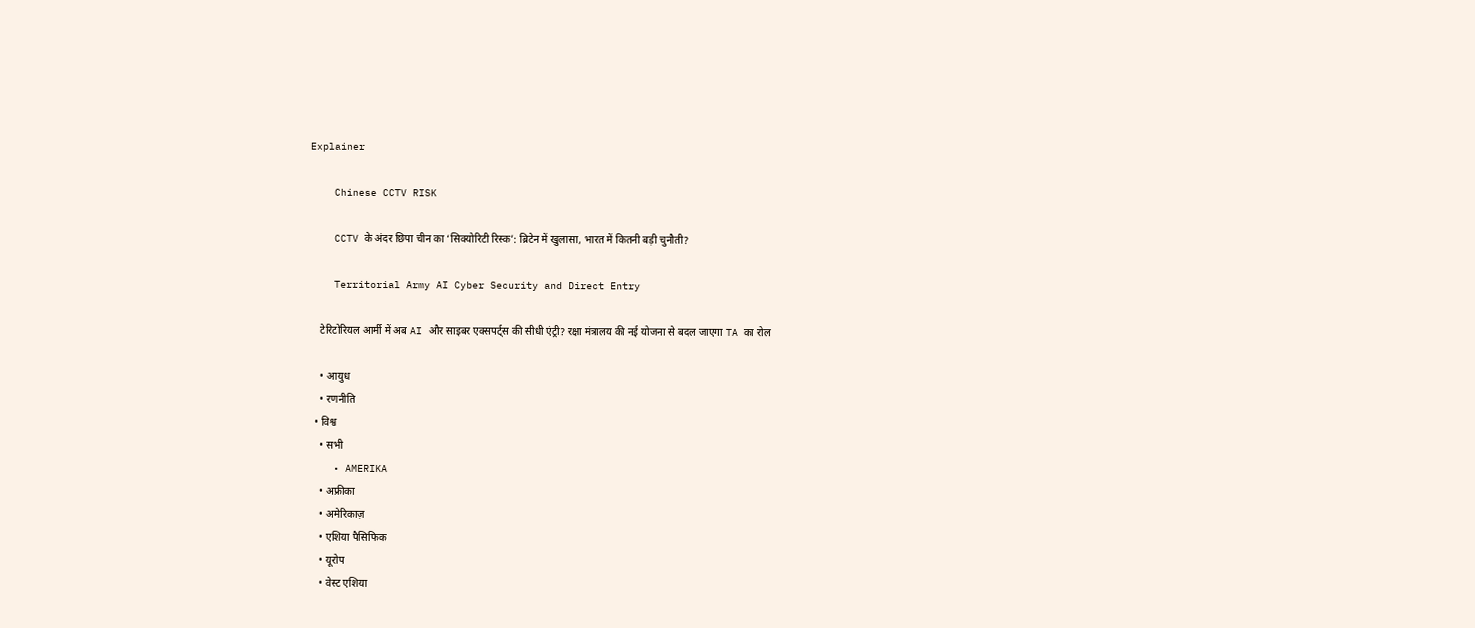Explainer

    Chinese CCTV RISK

    CCTV के अंदर छिपा चीन का ‘सिक्योरिटी रिस्क’: ब्रिटेन में खुलासा, भारत में कितनी बड़ी चुनौती?

    Territorial Army AI Cyber Security and Direct Entry

    टेरिटोरियल आर्मी में अब AI और साइबर एक्सपर्ट्स की सीधी एंट्री? रक्षा मंत्रालय की नई योजना से बदल जाएगा TA का रोल

    • आयुध
    • रणनीति
  • विश्व
    • सभी
    • AMERIKA
    • अफ्रीका
    • अमेरिकाज़
    • एशिया पैसिफिक
    • यूरोप
    • वेस्ट एशिया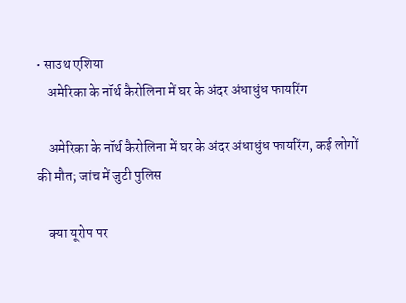• साउथ एशिया
    अमेरिका के नॉर्थ कैरोलिना में घर के अंदर अंधाधुंध फायरिंग

    अमेरिका के नॉर्थ कैरोलिना में घर के अंदर अंधाधुंध फायरिंग, कई लोगों की मौत; जांच में जुटी पुलिस

    क्या यूरोप पर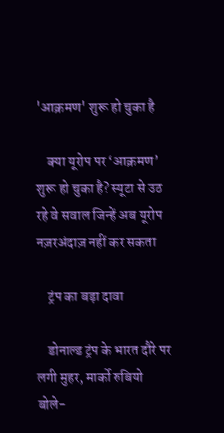'आक्रमण' शुरू हो चुका है

    क्या यूरोप पर ‘आक्रमण’ शुरू हो चुका है? स्यूटा से उठ रहे वे सवाल जिन्हें अब यूरोप नज़रअंदाज़ नहीं कर सकता

    ट्रंप का बड़ा दावा

    डोनाल्ड ट्रंप के भारत दौरे पर लगी मुहर, मार्को रुबियो बोले-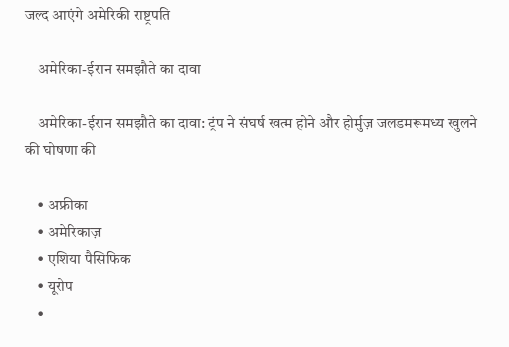जल्द आएंगे अमेरिकी राष्ट्रपति

    अमेरिका-ईरान समझौते का दावा

    अमेरिका-ईरान समझौते का दावा: ट्रंप ने संघर्ष खत्म होने और होर्मुज़ जलडमरूमध्य खुलने की घोषणा की

    • अफ्रीका
    • अमेरिकाज़
    • एशिया पैसिफिक
    • यूरोप
    •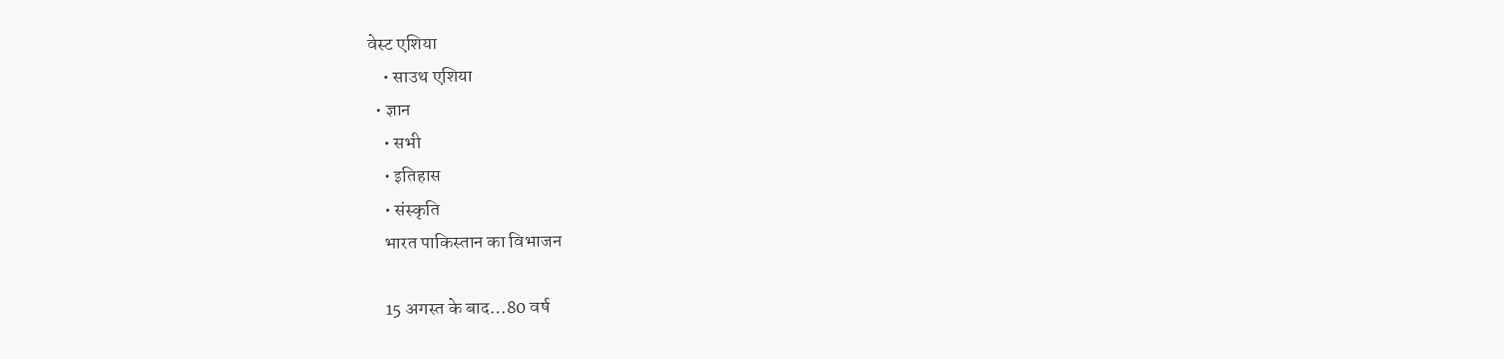वेस्ट एशिया
    • साउथ एशिया
  • ज्ञान
    • सभी
    • इतिहास
    • संस्कृति
    भारत पाकिस्तान का विभाजन

    15 अगस्त के बाद…80 वर्ष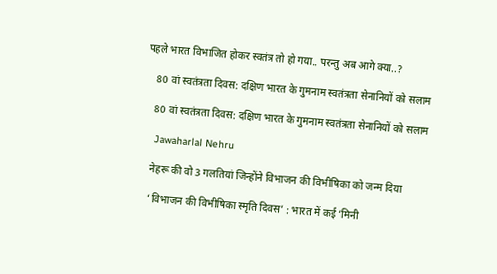पहले भारत विभाजित होकर स्वतंत्र तो हो गया.. परन्तु अब आगे क्या..?

    80 वां स्वतंत्रता दिवस: दक्षिण भारत के गुमनाम स्वतंत्रता सेनानियों को सलाम

    80 वां स्वतंत्रता दिवस: दक्षिण भारत के गुमनाम स्वतंत्रता सेनानियों को सलाम

    Jawaharlal Nehru

    नेहरू की वो 3 गलतियां जिन्होंने विभाजन की विभीषिका को जन्म दिया

    ‘विभाजन की विभीषिका स्मृति दिवस’ : भारत में कई ‘मिनी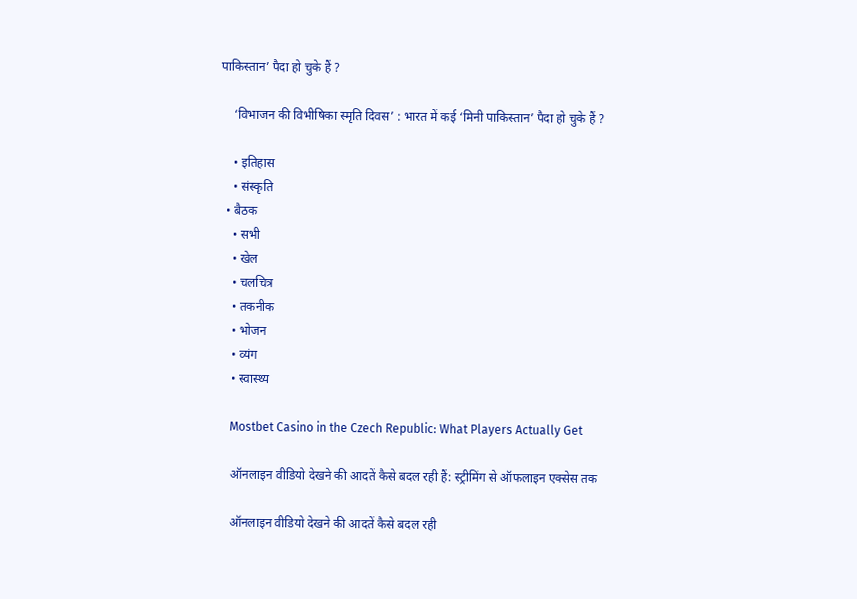पाकिस्तान’ पैदा हो चुके हैं ?

    ‘विभाजन की विभीषिका स्मृति दिवस’ : भारत में कई ‘मिनी पाकिस्तान’ पैदा हो चुके हैं ?

    • इतिहास
    • संस्कृति
  • बैठक
    • सभी
    • खेल
    • चलचित्र
    • तकनीक
    • भोजन
    • व्यंग
    • स्वास्थ्य

    Mostbet Casino in the Czech Republic: What Players Actually Get

    ऑनलाइन वीडियो देखने की आदतें कैसे बदल रही हैं: स्ट्रीमिंग से ऑफलाइन एक्सेस तक

    ऑनलाइन वीडियो देखने की आदतें कैसे बदल रही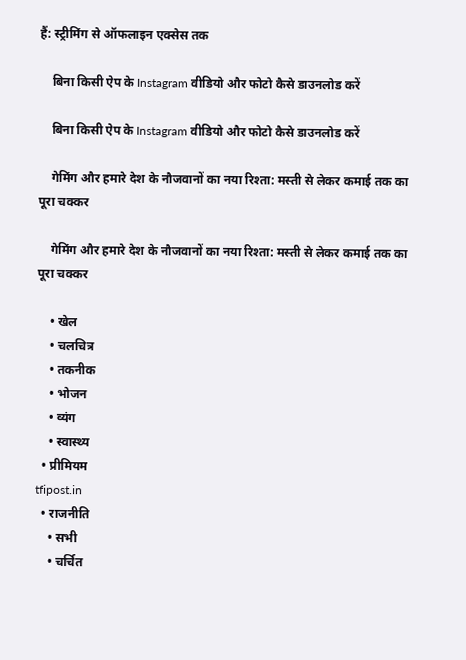हैं: स्ट्रीमिंग से ऑफलाइन एक्सेस तक

    बिना किसी ऐप के Instagram वीडियो और फोटो कैसे डाउनलोड करें

    बिना किसी ऐप के Instagram वीडियो और फोटो कैसे डाउनलोड करें

    गेमिंग और हमारे देश के नौजवानों का नया रिश्ता: मस्ती से लेकर कमाई तक का पूरा चक्कर

    गेमिंग और हमारे देश के नौजवानों का नया रिश्ता: मस्ती से लेकर कमाई तक का पूरा चक्कर

    • खेल
    • चलचित्र
    • तकनीक
    • भोजन
    • व्यंग
    • स्वास्थ्य
  • प्रीमियम
tfipost.in
  • राजनीति
    • सभी
    • चर्चित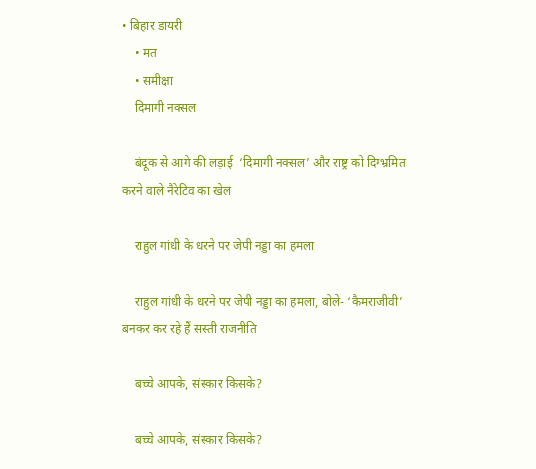• बिहार डायरी
    • मत
    • समीक्षा
    दिमागी नक्सल

    बंदूक से आगे की लड़ाई  ‘दिमागी नक्सल’ और राष्ट्र को दिग्भ्रमित करने वाले नैरेटिव का खेल

    राहुल गांधी के धरने पर जेपी नड्डा का हमला

    राहुल गांधी के धरने पर जेपी नड्डा का हमला, बोले- ‘कैमराजीवी’ बनकर कर रहे हैं सस्ती राजनीति

    बच्चे आपके, संस्कार किसके?

    बच्चे आपके, संस्कार किसके?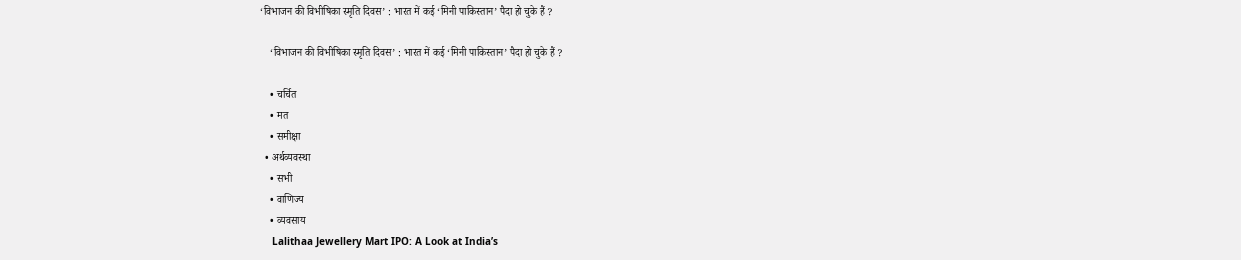‘विभाजन की विभीषिका स्मृति दिवस’ : भारत में कई ‘मिनी पाकिस्तान’ पैदा हो चुके हैं ?

    ‘विभाजन की विभीषिका स्मृति दिवस’ : भारत में कई ‘मिनी पाकिस्तान’ पैदा हो चुके हैं ?

    • चर्चित
    • मत
    • समीक्षा
  • अर्थव्यवस्था
    • सभी
    • वाणिज्य
    • व्यवसाय
    Lalithaa Jewellery Mart IPO: A Look at India’s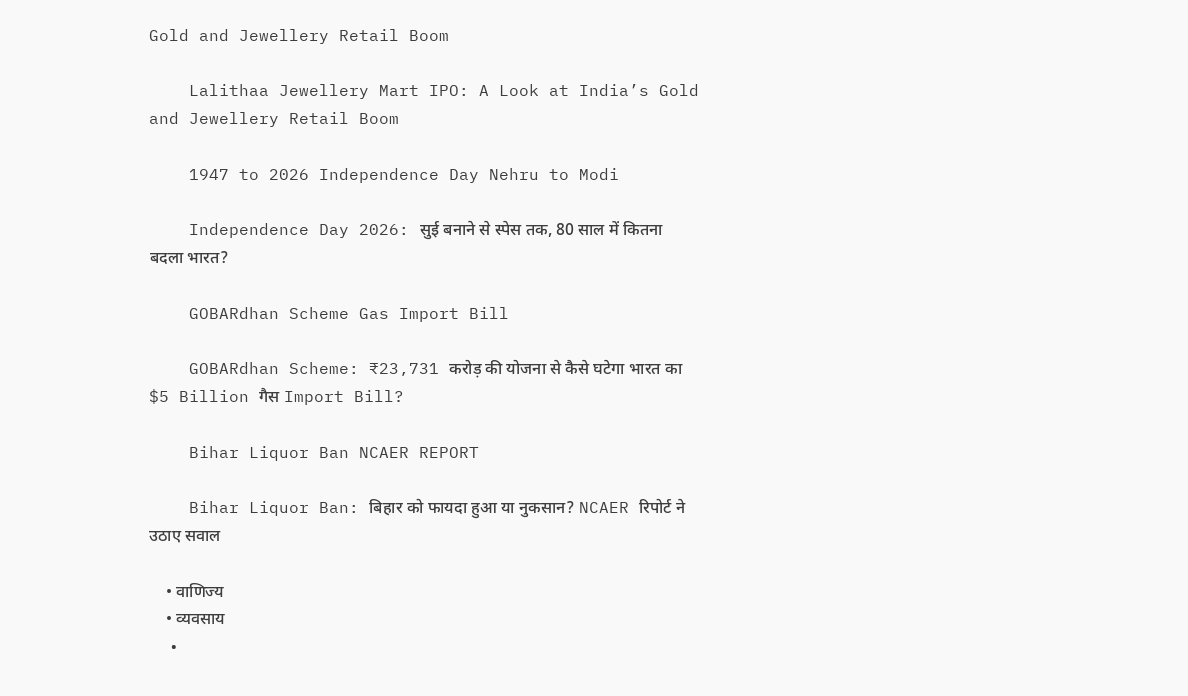Gold and Jewellery Retail Boom

    Lalithaa Jewellery Mart IPO: A Look at India’s Gold and Jewellery Retail Boom

    1947 to 2026 Independence Day Nehru to Modi

    Independence Day 2026: सुई बनाने से स्पेस तक, 80 साल में कितना बदला भारत?

    GOBARdhan Scheme Gas Import Bill

    GOBARdhan Scheme: ₹23,731 करोड़ की योजना से कैसे घटेगा भारत का $5 Billion गैस Import Bill?

    Bihar Liquor Ban NCAER REPORT

    Bihar Liquor Ban: बिहार को फायदा हुआ या नुकसान? NCAER रिपोर्ट ने उठाए सवाल

    • वाणिज्य
    • व्यवसाय
  •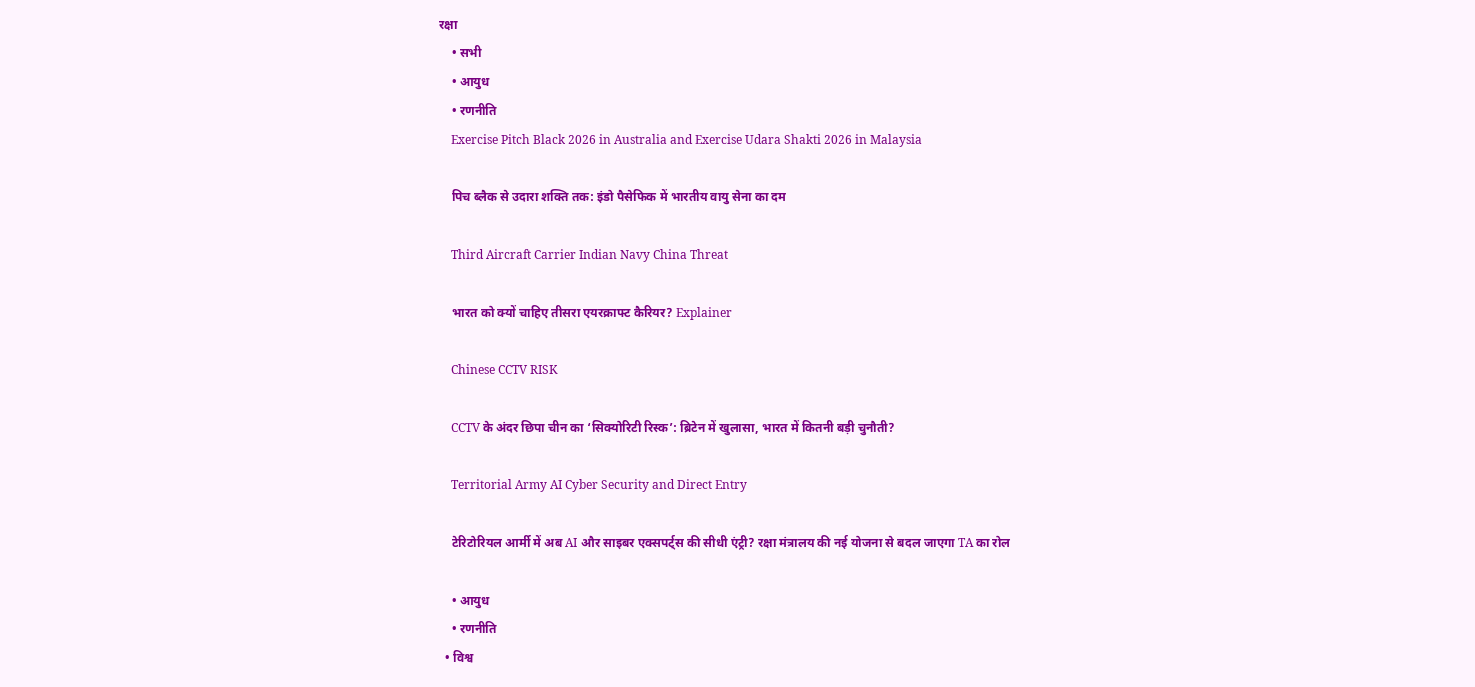रक्षा
    • सभी
    • आयुध
    • रणनीति
    Exercise Pitch Black 2026 in Australia and Exercise Udara Shakti 2026 in Malaysia

    पिच ब्लैक से उदारा शक्ति तक: इंडो पैसेफिक में भारतीय वायु सेना का दम

    Third Aircraft Carrier Indian Navy China Threat

    भारत को क्यों चाहिए तीसरा एयरक्राफ्ट कैरियर? Explainer

    Chinese CCTV RISK

    CCTV के अंदर छिपा चीन का ‘सिक्योरिटी रिस्क’: ब्रिटेन में खुलासा, भारत में कितनी बड़ी चुनौती?

    Territorial Army AI Cyber Security and Direct Entry

    टेरिटोरियल आर्मी में अब AI और साइबर एक्सपर्ट्स की सीधी एंट्री? रक्षा मंत्रालय की नई योजना से बदल जाएगा TA का रोल

    • आयुध
    • रणनीति
  • विश्व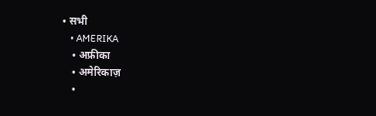• सभी
    • AMERIKA
    • अफ्रीका
    • अमेरिकाज़
    •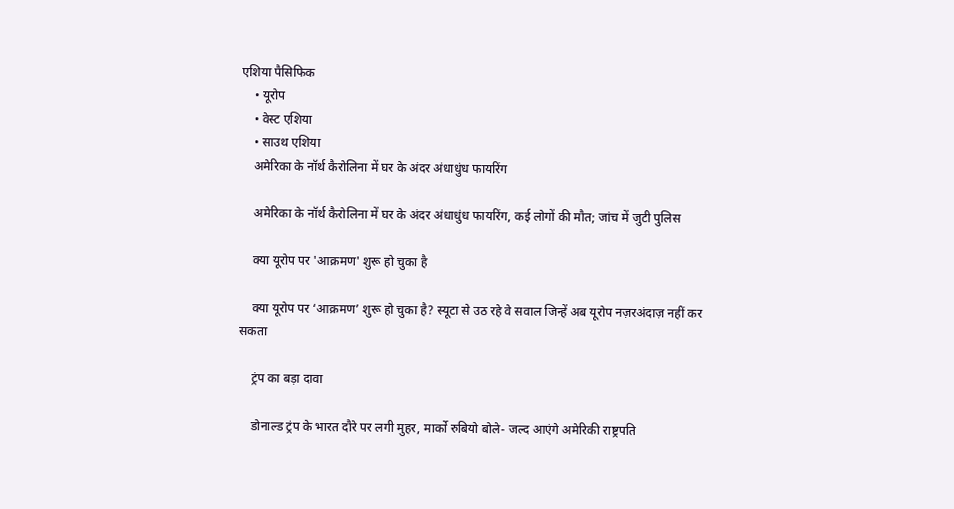एशिया पैसिफिक
    • यूरोप
    • वेस्ट एशिया
    • साउथ एशिया
    अमेरिका के नॉर्थ कैरोलिना में घर के अंदर अंधाधुंध फायरिंग

    अमेरिका के नॉर्थ कैरोलिना में घर के अंदर अंधाधुंध फायरिंग, कई लोगों की मौत; जांच में जुटी पुलिस

    क्या यूरोप पर 'आक्रमण' शुरू हो चुका है

    क्या यूरोप पर ‘आक्रमण’ शुरू हो चुका है? स्यूटा से उठ रहे वे सवाल जिन्हें अब यूरोप नज़रअंदाज़ नहीं कर सकता

    ट्रंप का बड़ा दावा

    डोनाल्ड ट्रंप के भारत दौरे पर लगी मुहर, मार्को रुबियो बोले- जल्द आएंगे अमेरिकी राष्ट्रपति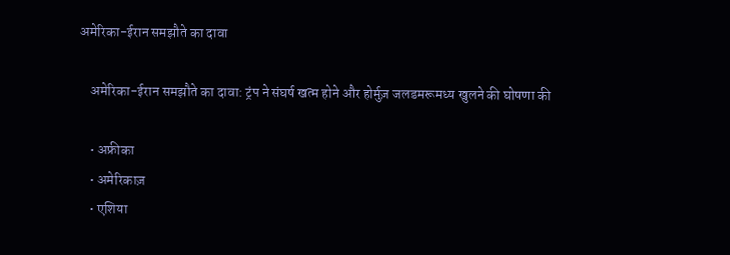अमेरिका-ईरान समझौते का दावा

    अमेरिका-ईरान समझौते का दावा: ट्रंप ने संघर्ष खत्म होने और होर्मुज़ जलडमरूमध्य खुलने की घोषणा की

    • अफ्रीका
    • अमेरिकाज़
    • एशिया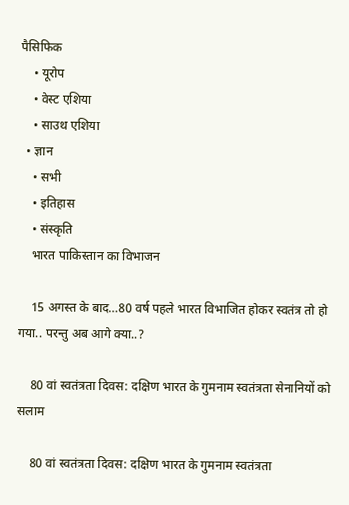पैसिफिक
    • यूरोप
    • वेस्ट एशिया
    • साउथ एशिया
  • ज्ञान
    • सभी
    • इतिहास
    • संस्कृति
    भारत पाकिस्तान का विभाजन

    15 अगस्त के बाद…80 वर्ष पहले भारत विभाजित होकर स्वतंत्र तो हो गया.. परन्तु अब आगे क्या..?

    80 वां स्वतंत्रता दिवस: दक्षिण भारत के गुमनाम स्वतंत्रता सेनानियों को सलाम

    80 वां स्वतंत्रता दिवस: दक्षिण भारत के गुमनाम स्वतंत्रता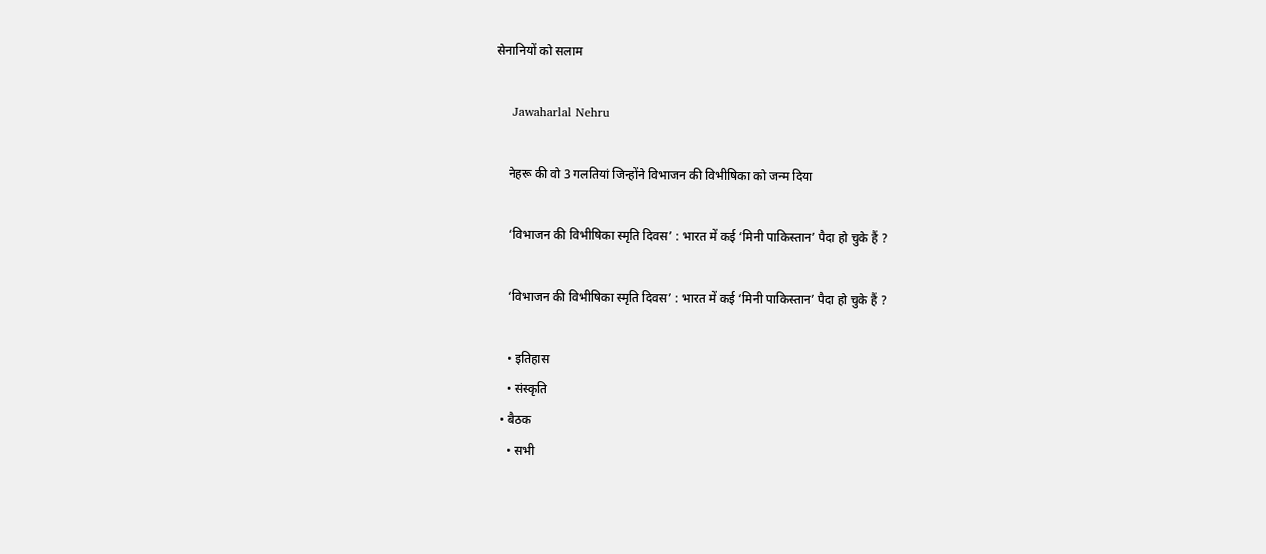सेनानियों को सलाम

    Jawaharlal Nehru

    नेहरू की वो 3 गलतियां जिन्होंने विभाजन की विभीषिका को जन्म दिया

    ‘विभाजन की विभीषिका स्मृति दिवस’ : भारत में कई ‘मिनी पाकिस्तान’ पैदा हो चुके हैं ?

    ‘विभाजन की विभीषिका स्मृति दिवस’ : भारत में कई ‘मिनी पाकिस्तान’ पैदा हो चुके हैं ?

    • इतिहास
    • संस्कृति
  • बैठक
    • सभी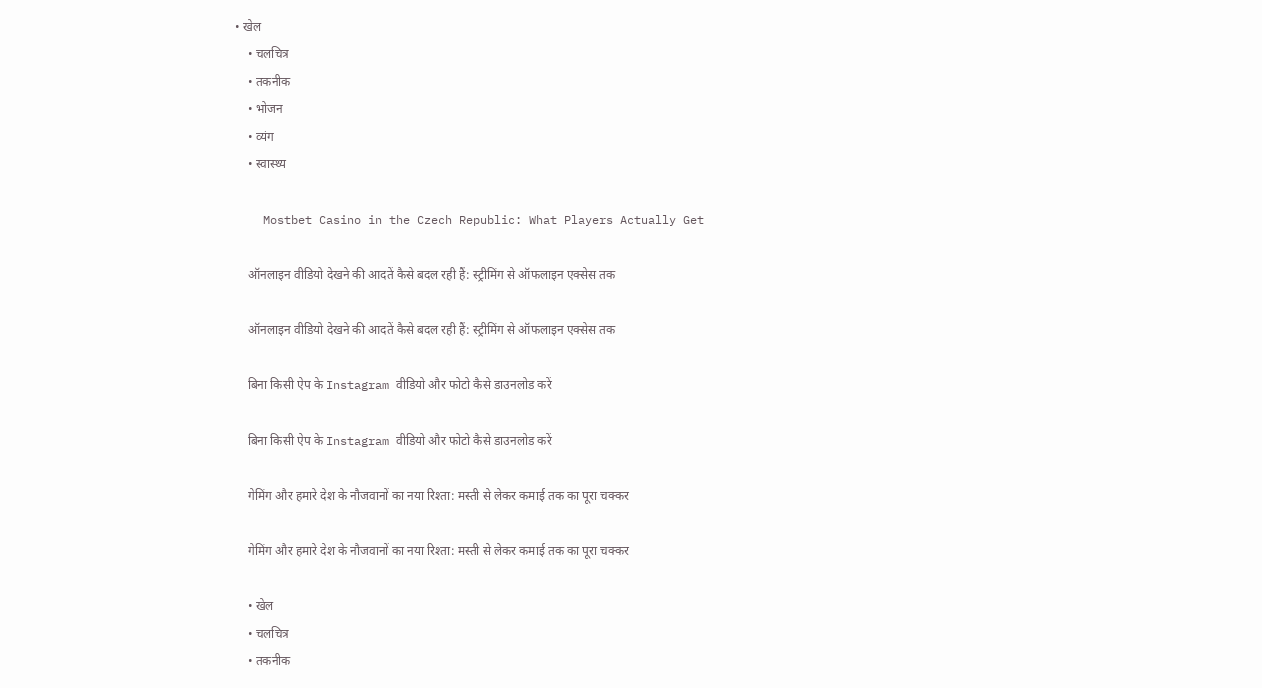• खेल
    • चलचित्र
    • तकनीक
    • भोजन
    • व्यंग
    • स्वास्थ्य

    Mostbet Casino in the Czech Republic: What Players Actually Get

    ऑनलाइन वीडियो देखने की आदतें कैसे बदल रही हैं: स्ट्रीमिंग से ऑफलाइन एक्सेस तक

    ऑनलाइन वीडियो देखने की आदतें कैसे बदल रही हैं: स्ट्रीमिंग से ऑफलाइन एक्सेस तक

    बिना किसी ऐप के Instagram वीडियो और फोटो कैसे डाउनलोड करें

    बिना किसी ऐप के Instagram वीडियो और फोटो कैसे डाउनलोड करें

    गेमिंग और हमारे देश के नौजवानों का नया रिश्ता: मस्ती से लेकर कमाई तक का पूरा चक्कर

    गेमिंग और हमारे देश के नौजवानों का नया रिश्ता: मस्ती से लेकर कमाई तक का पूरा चक्कर

    • खेल
    • चलचित्र
    • तकनीक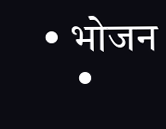• भोजन
    •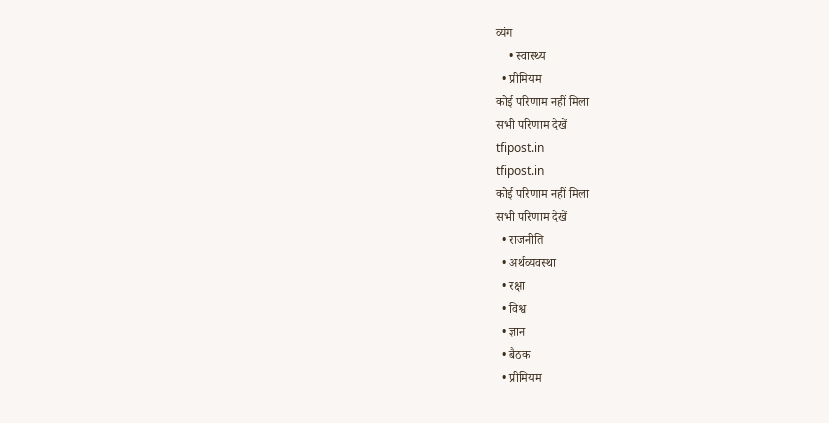व्यंग
    • स्वास्थ्य
  • प्रीमियम
कोई परिणाम नहीं मिला
सभी परिणाम देखें
tfipost.in
tfipost.in
कोई परिणाम नहीं मिला
सभी परिणाम देखें
  • राजनीति
  • अर्थव्यवस्था
  • रक्षा
  • विश्व
  • ज्ञान
  • बैठक
  • प्रीमियम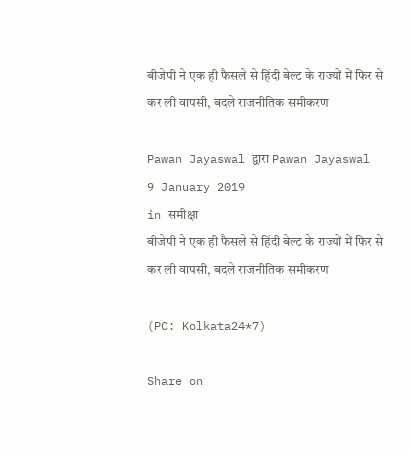बीजेपी ने एक ही फैसले से हिंदी बेल्ट के राज्यों में फिर से कर ली वापसी, बदले राजनीतिक समीकरण

Pawan Jayaswal द्वारा Pawan Jayaswal
9 January 2019
in समीक्षा
बीजेपी ने एक ही फैसले से हिंदी बेल्ट के राज्यों में फिर से कर ली वापसी, बदले राजनीतिक समीकरण

(PC: Kolkata24*7)

Share on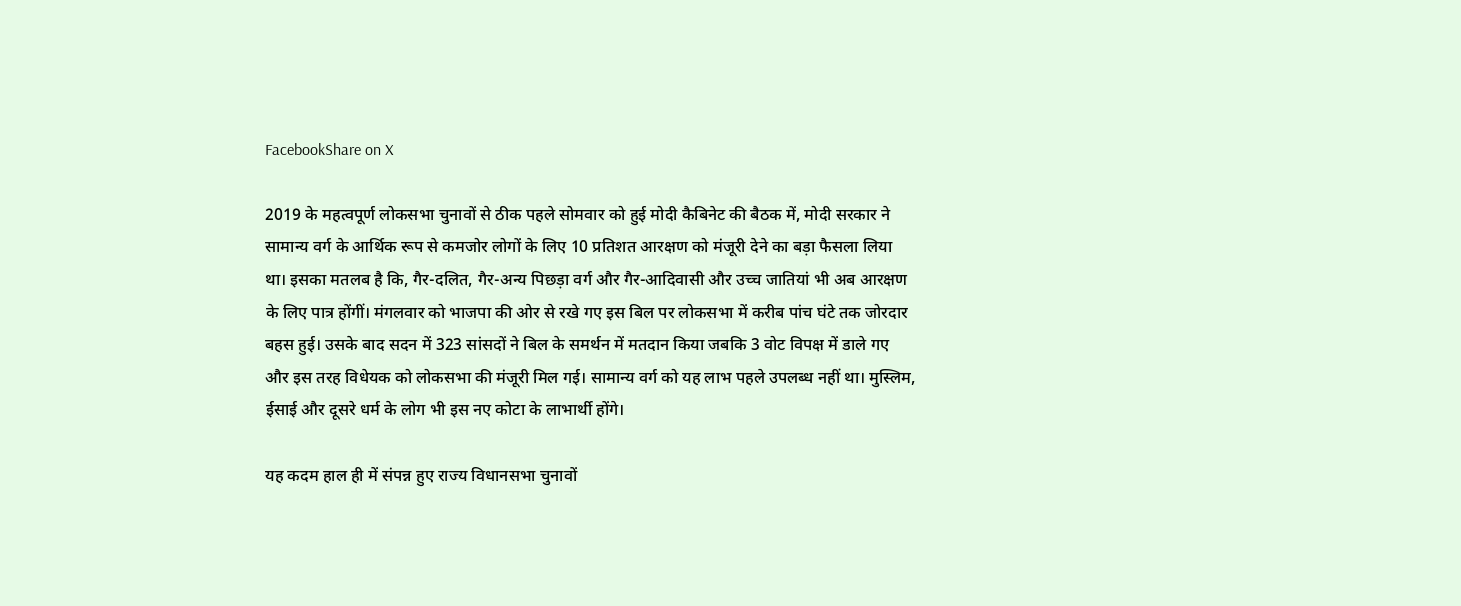FacebookShare on X

2019 के महत्वपूर्ण लोकसभा चुनावों से ठीक पहले सोमवार को हुई मोदी कैबिनेट की बैठक में, मोदी सरकार ने सामान्य वर्ग के आर्थिक रूप से कमजोर लोगों के लिए 10 प्रतिशत आरक्षण को मंजूरी देने का बड़ा फैसला लिया था। इसका मतलब है कि, गैर-दलित, गैर-अन्य पिछड़ा वर्ग और गैर-आदिवासी और उच्च जातियां भी अब आरक्षण के लिए पात्र होंगीं। मंगलवार को भाजपा की ओर से रखे गए इस बिल पर लोकसभा में करीब पांच घंटे तक जोरदार बहस हुई। उसके बाद सदन में 323 सांसदों ने बिल के समर्थन में मतदान किया जबकि 3 वोट विपक्ष में डाले गए और इस तरह विधेयक को लोकसभा की मंजूरी मिल गई। सामान्य वर्ग को यह लाभ पहले उपलब्ध नहीं था। मुस्लिम, ईसाई और दूसरे धर्म के लोग भी इस नए कोटा के लाभार्थी होंगे।

यह कदम हाल ही में संपन्न हुए राज्य विधानसभा चुनावों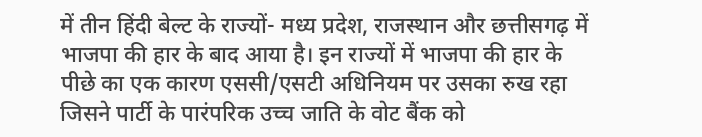में तीन हिंदी बेल्ट के राज्यों- मध्य प्रदेश, राजस्थान और छत्तीसगढ़ में भाजपा की हार के बाद आया है। इन राज्यों में भाजपा की हार के पीछे का एक कारण एससी/एसटी अधिनियम पर उसका रुख रहा जिसने पार्टी के पारंपरिक उच्च जाति के वोट बैंक को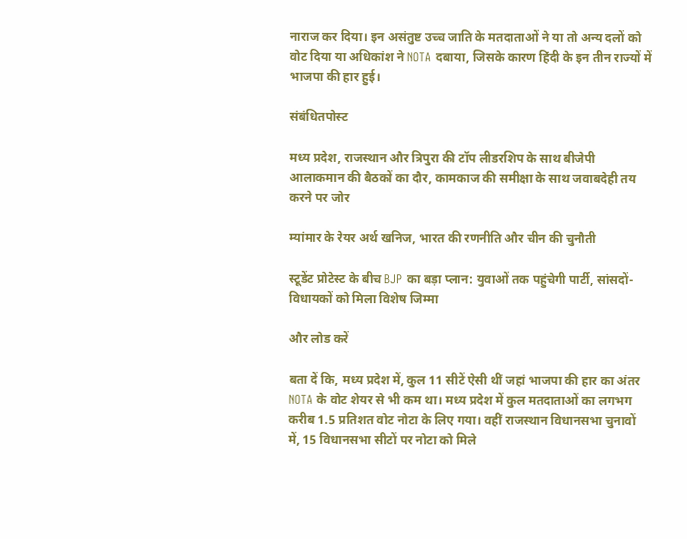नाराज कर दिया। इन असंतुष्ट उच्च जाति के मतदाताओं ने या तो अन्य दलों को वोट दिया या अधिकांश ने NOTA दबाया, जिसके कारण हिंदी के इन तीन राज्यों में भाजपा की हार हुई।

संबंधितपोस्ट

मध्य प्रदेश, राजस्थान और त्रिपुरा की टॉप लीडरशिप के साथ बीजेपी आलाकमान की बैठकों का दौर, कामकाज की समीक्षा के साथ जवाबदेही तय करने पर जोर

म्यांमार के रेयर अर्थ खनिज, भारत की रणनीति और चीन की चुनौती

स्टूडेंट प्रोटेस्ट के बीच BJP का बड़ा प्लान: युवाओं तक पहुंचेगी पार्टी, सांसदों-विधायकों को मिला विशेष जिम्मा

और लोड करें

बता दें कि, मध्य प्रदेश में, कुल 11 सीटें ऐसी थीं जहां भाजपा की हार का अंतर NOTA के वोट शेयर से भी कम था। मध्य प्रदेश में कुल मतदाताओं का लगभग करीब 1.5 प्रतिशत वोट नोटा के लिए गया। वहीं राजस्थान विधानसभा चुनावों में, 15 विधानसभा सीटों पर नोटा को मिले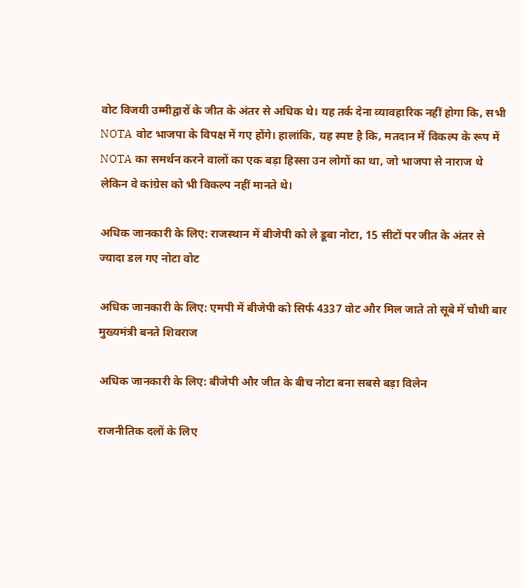वोट विजयी उम्मीद्वारों के जीत के अंतर से अधिक थे। यह तर्क देना व्यावहारिक नहीं होगा कि, सभी NOTA वोट भाजपा के विपक्ष में गए होंगे। हालांकि, यह स्पष्ट है कि, मतदान में विकल्प के रूप में NOTA का समर्थन करने वालों का एक बड़ा हिस्सा उन लोगों का था, जो भाजपा से नाराज थे लेकिन वे कांग्रेस को भी विकल्प नहीं मानते थे।

अधिक जानकारी के लिए: राजस्थान में बीजेपी को ले डूबा नोटा, 15 सीटों पर जीत के अंतर से ज्यादा डल गए नोटा वोट

अधिक जानकारी के लिए: एमपी में बीजेपी को सिर्फ 4337 वोट और मिल जाते तो सूबे में चौथी बार मुख्यमंत्री बनते शिवराज

अधिक जानकारी के लिए: बीजेपी और जीत के बीच नोटा बना सबसे बड़ा विलेन

राजनीतिक दलों के लिए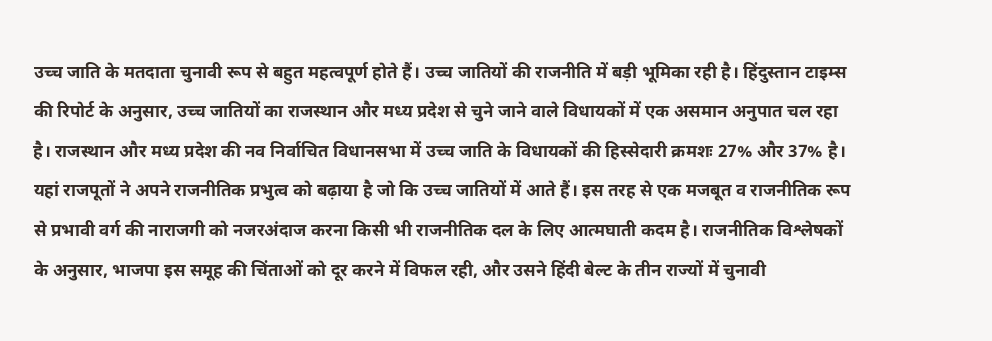उच्च जाति के मतदाता चुनावी रूप से बहुत महत्वपूर्ण होते हैं। उच्च जातियों की राजनीति में बड़ी भूमिका रही है। हिंदुस्तान टाइम्स की रिपोर्ट के अनुसार, उच्च जातियों का राजस्थान और मध्य प्रदेश से चुने जाने वाले विधायकों में एक असमान अनुपात चल रहा है। राजस्थान और मध्य प्रदेश की नव निर्वाचित विधानसभा में उच्च जाति के विधायकों की हिस्सेदारी क्रमशः 27% और 37% है। यहां राजपूतों ने अपने राजनीतिक प्रभुत्व को बढ़ाया है जो कि उच्च जातियों में आते हैं। इस तरह से एक मजबूत व राजनीतिक रूप से प्रभावी वर्ग की नाराजगी को नजरअंदाज करना किसी भी राजनीतिक दल के लिए आत्मघाती कदम है। राजनीतिक विश्लेषकों के अनुसार, भाजपा इस समूह की चिंताओं को दूर करने में विफल रही, और उसने हिंदी बेल्ट के तीन राज्यों में चुनावी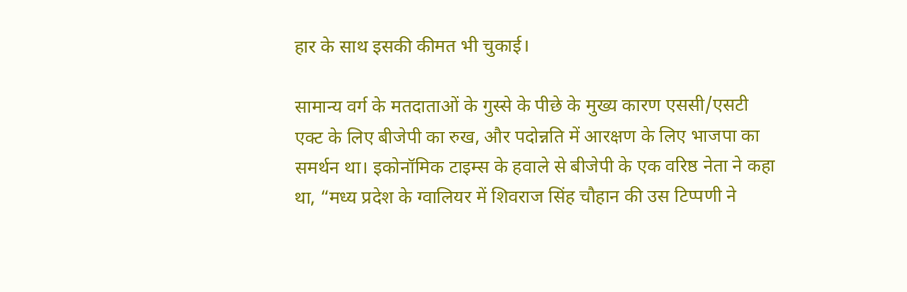हार के साथ इसकी कीमत भी चुकाई।

सामान्य वर्ग के मतदाताओं के गुस्से के पीछे के मुख्य कारण एससी/एसटी एक्ट के लिए बीजेपी का रुख, और पदोन्नति में आरक्षण के लिए भाजपा का समर्थन था। इकोनॉमिक टाइम्स के हवाले से बीजेपी के एक वरिष्ठ नेता ने कहा था, “मध्य प्रदेश के ग्वालियर में शिवराज सिंह चौहान की उस टिप्पणी ने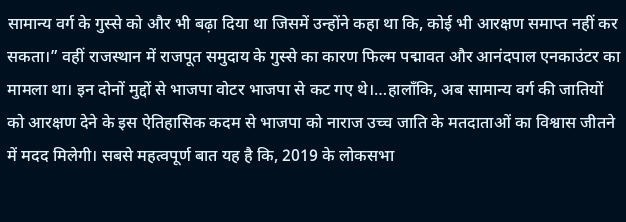सामान्य वर्ग के गुस्से को और भी बढ़ा दिया था जिसमें उन्होंने कहा था कि, कोई भी आरक्षण समाप्त नहीं कर सकता।” वहीं राजस्थान में राजपूत समुदाय के गुस्से का कारण फिल्म पद्मावत और आनंदपाल एनकाउंटर का मामला था। इन दोनों मुद्दों से भाजपा वोटर भाजपा से कट गए थे।…हालाँकि, अब सामान्य वर्ग की जातियों को आरक्षण देने के इस ऐतिहासिक कदम से भाजपा को नाराज उच्च जाति के मतदाताओं का विश्वास जीतने में मदद मिलेगी। सबसे महत्वपूर्ण बात यह है कि, 2019 के लोकसभा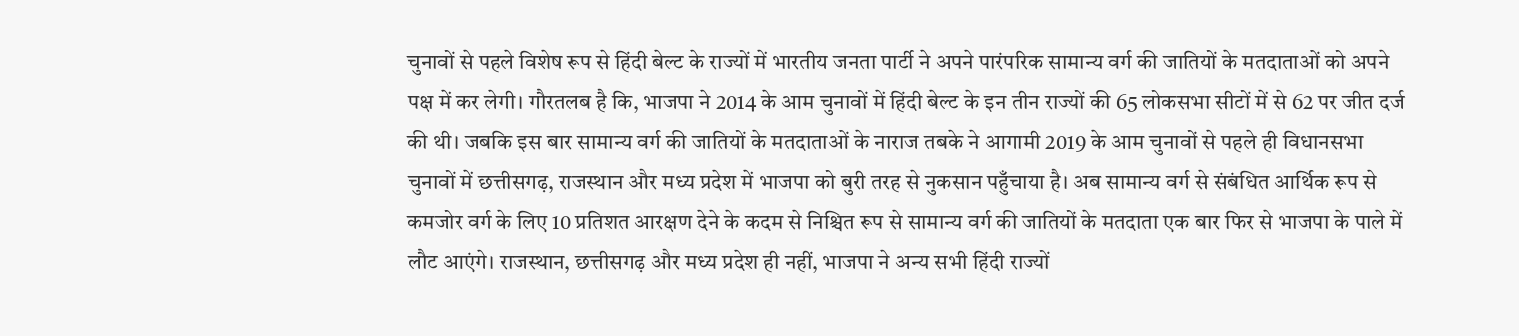चुनावों से पहले विशेष रूप से हिंदी बेल्ट के राज्यों में भारतीय जनता पार्टी ने अपने पारंपरिक सामान्य वर्ग की जातियों के मतदाताओं को अपने पक्ष में कर लेगी। गौरतलब है कि, भाजपा ने 2014 के आम चुनावों में हिंदी बेल्ट के इन तीन राज्यों की 65 लोकसभा सीटों में से 62 पर जीत दर्ज की थी। जबकि इस बार सामान्य वर्ग की जातियों के मतदाताओं के नाराज तबके ने आगामी 2019 के आम चुनावों से पहले ही विधानसभा चुनावों में छत्तीसगढ़, राजस्थान और मध्य प्रदेश में भाजपा को बुरी तरह से नुकसान पहुँचाया है। अब सामान्य वर्ग से संबंधित आर्थिक रूप से कमजोर वर्ग के लिए 10 प्रतिशत आरक्षण देने के कदम से निश्चित रूप से सामान्य वर्ग की जातियों के मतदाता एक बार फिर से भाजपा के पाले में लौट आएंगे। राजस्थान, छत्तीसगढ़ और मध्य प्रदेश ही नहीं, भाजपा ने अन्य सभी हिंदी राज्यों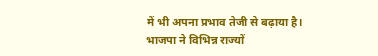में भी अपना प्रभाव तेजी से बढ़ाया है। भाजपा ने विभिन्न राज्यों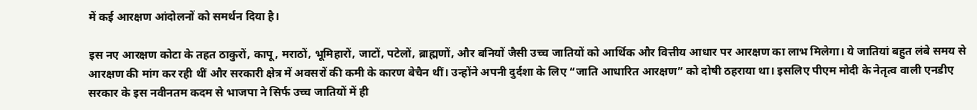में कई आरक्षण आंदोलनों को समर्थन दिया है।

इस नए आरक्षण कोटा के तहत ठाकुरों, कापू, मराठों, भूमिहारों, जाटों, पटेलों, ब्राह्मणों, और बनियों जैसी उच्च जातियों को आर्थिक और वित्तीय आधार पर आरक्षण का लाभ मिलेगा। ये जातियां बहुत लंबे समय से आरक्षण की मांग कर रही थीं और सरकारी क्षेत्र में अवसरों की कमी के कारण बेचैन थीं। उन्होंने अपनी दुर्दशा के लिए “जाति आधारित आरक्षण” को दोषी ठहराया था। इसलिए पीएम मोदी के नेतृत्व वाली एनडीए सरकार के इस नवीनतम कदम से भाजपा ने सिर्फ उच्च जातियों में ही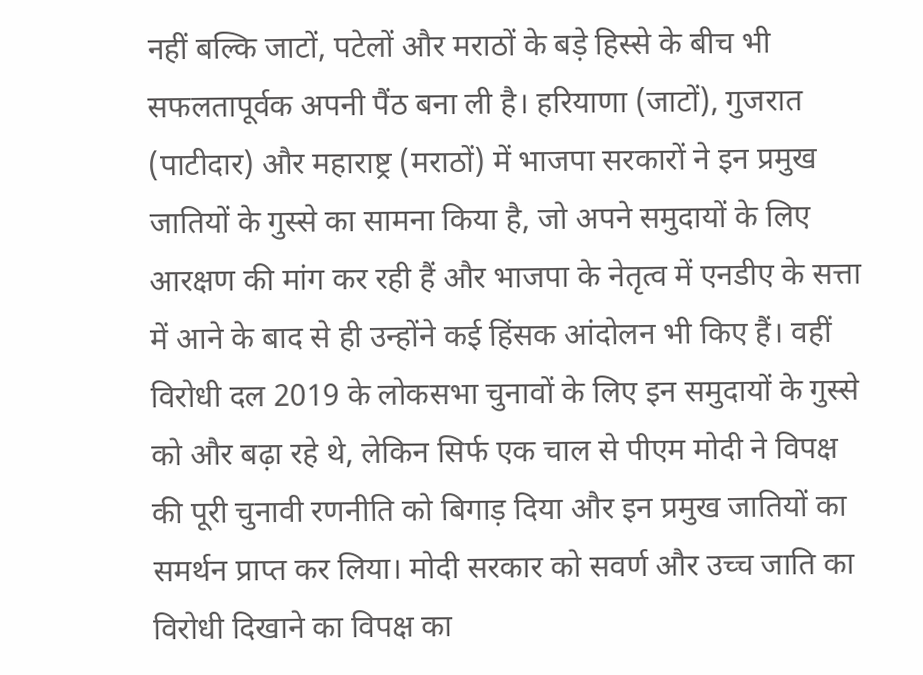नहीं बल्कि जाटों, पटेलों और मराठों के बड़े हिस्से के बीच भी सफलतापूर्वक अपनी पैंठ बना ली है। हरियाणा (जाटों), गुजरात (पाटीदार) और महाराष्ट्र (मराठों) में भाजपा सरकारों ने इन प्रमुख जातियों के गुस्से का सामना किया है, जो अपने समुदायों के लिए आरक्षण की मांग कर रही हैं और भाजपा के नेतृत्व में एनडीए के सत्ता में आने के बाद से ही उन्होंने कई हिंसक आंदोलन भी किए हैं। वहीं विरोधी दल 2019 के लोकसभा चुनावों के लिए इन समुदायों के गुस्से को और बढ़ा रहे थे, लेकिन सिर्फ एक चाल से पीएम मोदी ने विपक्ष की पूरी चुनावी रणनीति को बिगाड़ दिया और इन प्रमुख जातियों का समर्थन प्राप्त कर लिया। मोदी सरकार को सवर्ण और उच्च जाति का विरोधी दिखाने का विपक्ष का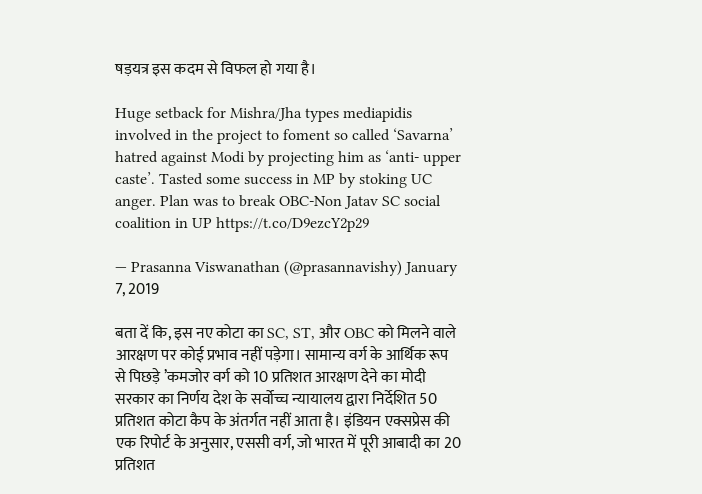षड़यत्र इस कदम से विफल हो गया है।

Huge setback for Mishra/Jha types mediapidis involved in the project to foment so called ‘Savarna’ hatred against Modi by projecting him as ‘anti- upper caste’. Tasted some success in MP by stoking UC anger. Plan was to break OBC-Non Jatav SC social coalition in UP https://t.co/D9ezcY2p29

— Prasanna Viswanathan (@prasannavishy) January 7, 2019

बता दें कि, इस नए कोटा का SC, ST, और OBC को मिलने वाले आरक्षण पर कोई प्रभाव नहीं पड़ेगा। सामान्य वर्ग के आर्थिक रूप से पिछड़े ’कमजोर वर्ग को 10 प्रतिशत आरक्षण देने का मोदी सरकार का निर्णय देश के सर्वोच्च न्यायालय द्वारा निर्देशित 50 प्रतिशत कोटा कैप के अंतर्गत नहीं आता है। इंडियन एक्सप्रेस की एक रिपोर्ट के अनुसार, एससी वर्ग, जो भारत में पूरी आबादी का 20 प्रतिशत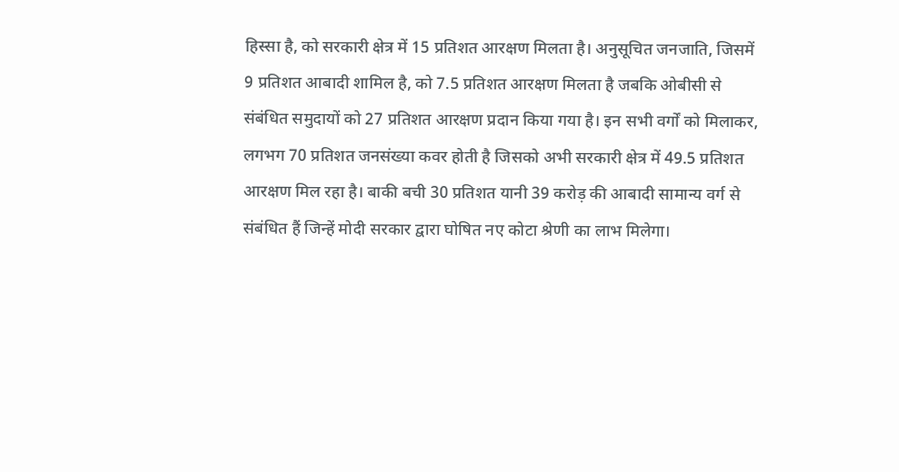हिस्सा है, को सरकारी क्षेत्र में 15 प्रतिशत आरक्षण मिलता है। अनुसूचित जनजाति, जिसमें 9 प्रतिशत आबादी शामिल है, को 7.5 प्रतिशत आरक्षण मिलता है जबकि ओबीसी से संबंधित समुदायों को 27 प्रतिशत आरक्षण प्रदान किया गया है। इन सभी वर्गों को मिलाकर, लगभग 70 प्रतिशत जनसंख्या कवर होती है जिसको अभी सरकारी क्षेत्र में 49.5 प्रतिशत आरक्षण मिल रहा है। बाकी बची 30 प्रतिशत यानी 39 करोड़ की आबादी सामान्य वर्ग से संबंधित हैं जिन्हें मोदी सरकार द्वारा घोषित नए कोटा श्रेणी का लाभ मिलेगा।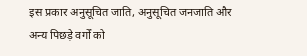इस प्रकार अनुसूचित जाति, अनुसूचित जनजाति और अन्य पिछड़े वर्गों को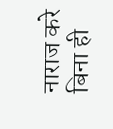नाराज करे बिना ही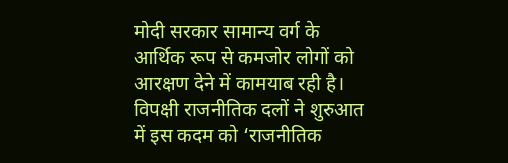मोदी सरकार सामान्य वर्ग के आर्थिक रूप से कमजोर लोगों को आरक्षण देने में कामयाब रही है। विपक्षी राजनीतिक दलों ने शुरुआत में इस कदम को ‘राजनीतिक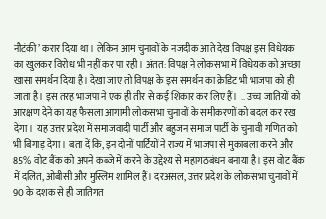नौटंकी’ करार दिया था। लेकिन आम चुनावों के नजदीक आते देख विपक्ष इस विधेयक का खुलकर विरोध भी नहीं कर पा रही। अंतत: विपक्ष ने लोकसभा में विधेयक को अच्छा खासा समर्थन दिया है। देखा जाए तो विपक्ष के इस समर्थन का क्रेडिट भी भाजपा को ही जाता है। इस तरह भाजपा ने एक ही तीर से कई शिकार कर लिए हैं।  .. उच्च जातियों को आरक्षण देने का यह फैसला आगामी लोकसभा चुनावों के समीकरणों को बदल कर रख देगा।  यह उत्तर प्रदेश में समाजवादी पार्टी और बहुजन समाज पार्टी के चुनावी गणित को भी बिगाड़ देगा। बता दें कि, इन दोनों पार्टियों ने राज्य में भाजपा से मुकाबला करने और 85% वोट बैंक को अपने कब्जे में करने के उद्देश्य से महागठबंधन बनाया है। इस वोट बैंक में दलित, ओबीसी और मुस्लिम शामिल हैं। दरअसल, उत्तर प्रदेश के लोकसभा चुनावों में 90 के दशक से ही जातिगत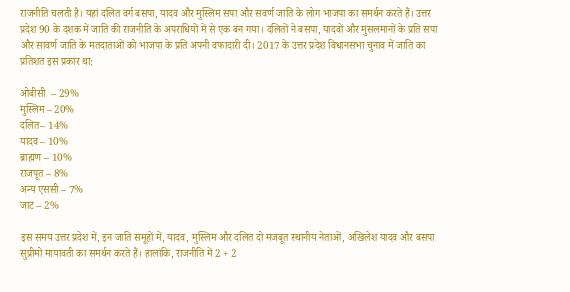राजनीति चलती है। यहां दलित वर्ग बसपा, यादव और मुस्लिम सपा और सवर्ण जाति के लोग भाजपा का समर्थन करते हैं। उत्तर प्रदेश 90 के दशक में जाति की राजनीति के अपराधियों में से एक बन गया। दलितों ने बसपा, यादवों और मुसलमानों के प्रति सपा और सावर्ण जाति के मतदाताओं को भाजपा के प्रति अपनी वफादारी दी। 2017 के उत्तर प्रदेश विधानसभा चुनाव में जाति का प्रतिशत इस प्रकार था:

ओबीसी  – 29%
मुस्लिम – 20%
दलित– 14%
यादव – 10%
ब्राह्मण – 10%
राजपूत – 8%
अन्य एससी – 7%
जाट – 2%

इस समय उत्तर प्रदेश में, इन जाति समूहों में, यादव, मुस्लिम और दलित दो मजबूत स्थानीय नेताओं, अखिलेश यादव और बसपा सुप्रीमो मायावती का समर्थन करते हैं। हालांकि, राजनीति में 2 + 2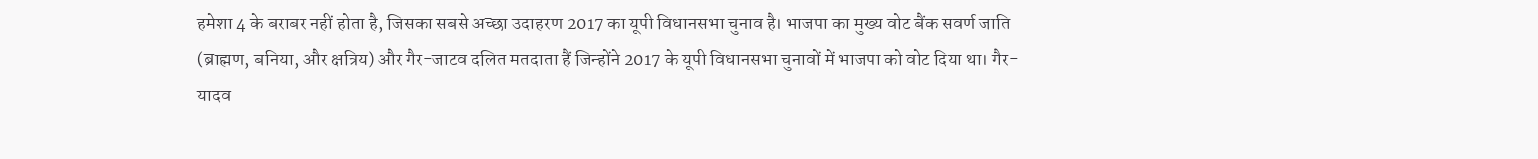हमेशा 4 के बराबर नहीं होता है, जिसका सबसे अच्छा उदाहरण 2017 का यूपी विधानसभा चुनाव है। भाजपा का मुख्य वोट बैंक सवर्ण जाति (ब्राह्मण, बनिया, और क्षत्रिय) और गैर-जाटव दलित मतदाता हैं जिन्होंने 2017 के यूपी विधानसभा चुनावों में भाजपा को वोट दिया था। गैर-यादव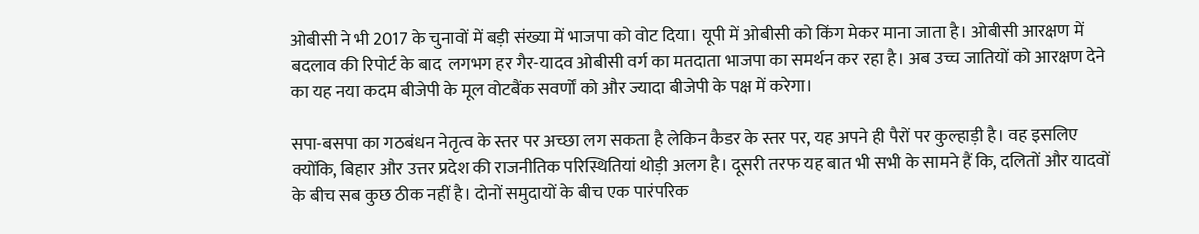ओबीसी ने भी 2017 के चुनावों में बड़ी संख्या में भाजपा को वोट दिया। यूपी में ओबीसी को किंग मेकर माना जाता है। ओबीसी आरक्षण में बदलाव की रिपोर्ट के बाद  लगभग हर गैर-यादव ओबीसी वर्ग का मतदाता भाजपा का समर्थन कर रहा है। अब उच्च जातियों को आरक्षण देने का यह नया कदम बीजेपी के मूल वोटबैंक सवर्णों को और ज्यादा बीजेपी के पक्ष में करेगा।

सपा-बसपा का गठबंधन नेतृत्व के स्तर पर अच्छा लग सकता है लेकिन कैडर के स्तर पर, यह अपने ही पैरों पर कुल्हाड़ी है। वह इसलिए क्योंकि, बिहार और उत्तर प्रदेश की राजनीतिक परिस्थितियां थोड़ी अलग है। दूसरी तरफ यह बात भी सभी के सामने हैं कि, दलितों और यादवों के बीच सब कुछ ठीक नहीं है। दोनों समुदायों के बीच एक पारंपरिक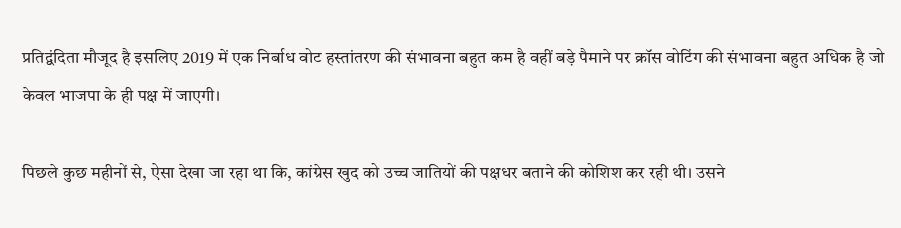प्रतिद्वंदिता मौजूद है इसलिए 2019 में एक निर्बाध वोट हस्तांतरण की संभावना बहुत कम है वहीं बड़े पैमाने पर क्रॉस वोटिंग की संभावना बहुत अधिक है जो केवल भाजपा के ही पक्ष में जाएगी।

पिछले कुछ महीनों से, ऐसा देखा जा रहा था कि, कांग्रेस खुद को उच्च जातियों की पक्षधर बताने की कोशिश कर रही थी। उसने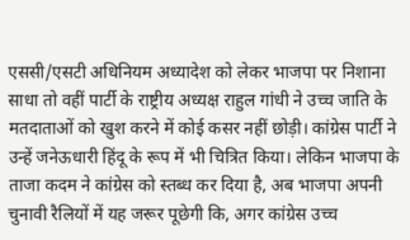एससी/एसटी अधिनियम अध्यादेश को लेकर भाजपा पर निशाना साधा तो वहीं पार्टी के राष्ट्रीय अध्यक्ष राहुल गांधी ने उच्च जाति के मतदाताओं को खुश करने में कोई कसर नहीं छोड़ी। कांग्रेस पार्टी ने उन्हें जनेऊधारी हिंदू के रूप में भी चित्रित किया। लेकिन भाजपा के ताजा कदम ने कांग्रेस को स्तब्ध कर दिया है, अब भाजपा अपनी चुनावी रैलियों में यह जरूर पूछेगी कि, अगर कांग्रेस उच्च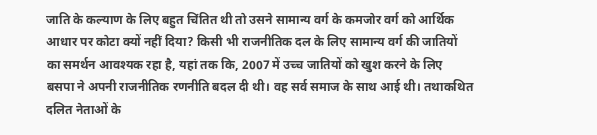जाति के कल्याण के लिए बहुत चिंतित थी तो उसने सामान्य वर्ग के कमजोर वर्ग को आर्थिक आधार पर कोटा क्यों नहीं दिया? किसी भी राजनीतिक दल के लिए सामान्य वर्ग की जातियों का समर्थन आवश्यक रहा है, यहां तक कि, 2007 में उच्च जातियों को खुश करने के लिए बसपा ने अपनी राजनीतिक रणनीति बदल दी थी। वह सर्व समाज के साथ आई थी। तथाकथित दलित नेताओं के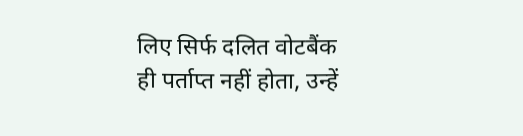लिए सिर्फ दलित वोटबैंक ही पर्ताप्त नहीं होता, उन्हें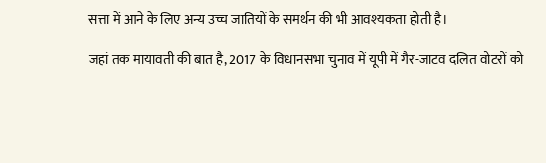सत्ता में आने के लिए अन्य उच्च जातियों के समर्थन की भी आवश्यकता होती है।

जहां तक मायावती की बात है, 2017 के विधानसभा चुनाव में यूपी में गैर-जाटव दलित वोटरों को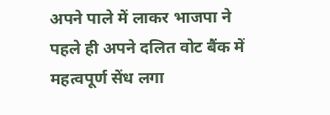अपने पाले में लाकर भाजपा ने पहले ही अपने दलित वोट बैंक में महत्वपूर्ण सेंध लगा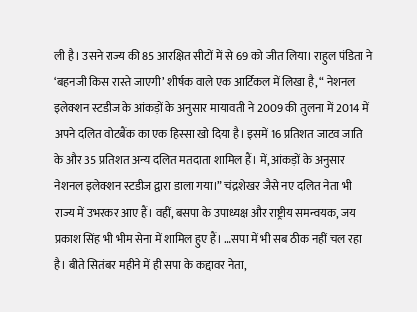ली है। उसने राज्य की 85 आरक्षित सीटों में से 69 को जीत लिया। राहुल पंडिता ने ‘बहनजी किस रास्ते जाएगी’ शीर्षक वाले एक आर्टिकल में लिखा है, “ नेशनल इलेक्शन स्टडीज के आंकड़ों के अनुसार मायावती ने 2009 की तुलना में 2014 में अपने दलित वोटबैंक का एक हिस्सा खो दिया है। इसमें 16 प्रतिशत जाटव जाति के और 35 प्रतिशत अन्य दलित मतदाता शामिल हैं। में, आंकड़ों के अनुसार नेशनल इलेक्शन स्टडीज द्वारा डाला गया।” चंद्रशेखर जैसे नए दलित नेता भी राज्य में उभरकर आए हैं। वहीं, बसपा के उपाध्यक्ष और राष्ट्रीय समन्वयक, जय प्रकाश सिंह भी भीम सेना में शामिल हुए हैं। …सपा में भी सब ठीक नहीं चल रहा है। बीते सितंबर महीने में ही सपा के कद्दावर नेता,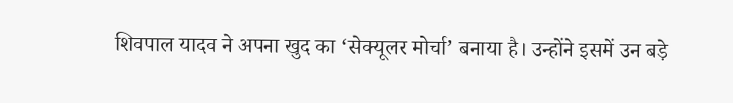शिवपाल यादव ने अपना खुद का ‘सेक्यूलर मोर्चा’ बनाया है। उन्होंने इसमें उन बड़े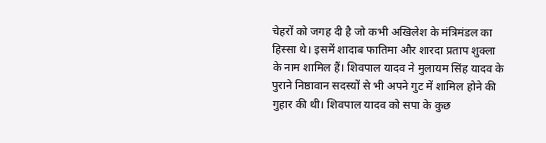चेहरों को जगह दी है जो कभी अखिलेश के मंत्रिमंडल का हिस्सा थे। इसमें शादाब फातिमा और शारदा प्रताप शुक्ला के नाम शामिल हैं। शिवपाल यादव ने मुलायम सिंह यादव के पुराने निष्ठावान सदस्यों से भी अपने गुट में शामिल होने की गुहार की थी। शिवपाल यादव को सपा के कुछ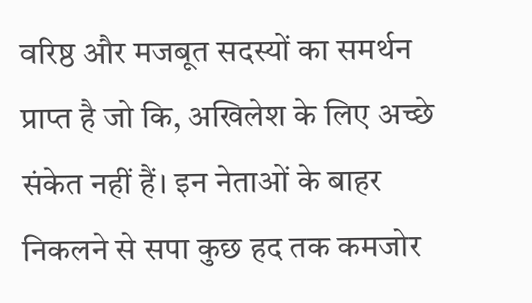वरिष्ठ और मजबूत सदस्यों का समर्थन प्राप्त है जो कि, अखिलेश के लिए अच्छे संकेत नहीं हैं। इन नेताओं के बाहर निकलने से सपा कुछ हद तक कमजोर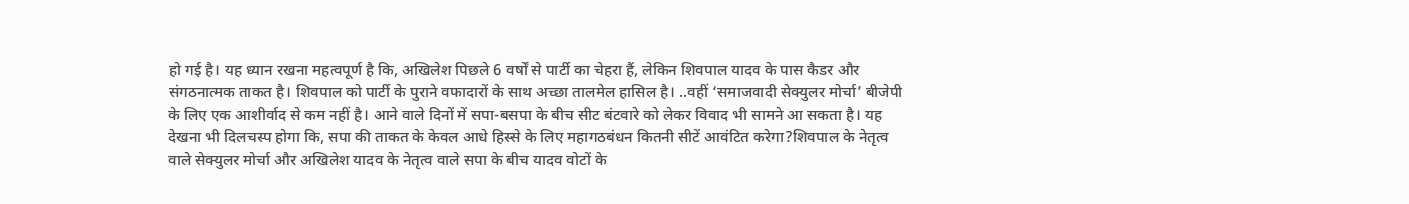हो गई है। यह ध्यान रखना महत्वपूर्ण है कि, अखिलेश पिछले 6 वर्षों से पार्टी का चेहरा हैं, लेकिन शिवपाल यादव के पास कैडर और संगठनात्मक ताकत है। शिवपाल को पार्टी के पुराने वफादारों के साथ अच्छा तालमेल हासिल है। ..वहीं ‘समाजवादी सेक्युलर मोर्चा’ बीजेपी के लिए एक आशीर्वाद से कम नहीं है। आने वाले दिनों में सपा-बसपा के बीच सीट बंटवारे को लेकर विवाद भी सामने आ सकता है। यह देखना भी दिलचस्प होगा कि, सपा की ताकत के केवल आधे हिस्से के लिए महागठबंधन कितनी सीटें आवंटित करेगा?शिवपाल के नेतृत्व वाले सेक्युलर मोर्चा और अखिलेश यादव के नेतृत्व वाले सपा के बीच यादव वोटों के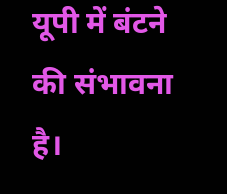यूपी में बंटने की संभावना है।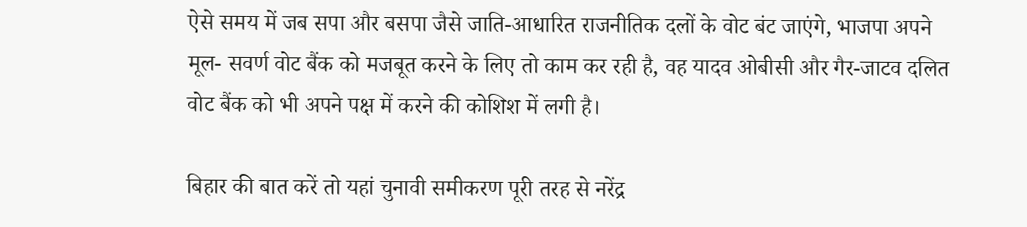ऐसे समय में जब सपा और बसपा जैसे जाति-आधारित राजनीतिक दलों के वोट बंट जाएंगे, भाजपा अपने मूल- सवर्ण वोट बैंक को मजबूत करने के लिए तो काम कर रही है, वह यादव ओबीसी और गैर-जाटव दलित वोट बैंक को भी अपने पक्ष में करने की कोशिश में लगी है।

बिहार की बात करें तो यहां चुनावी समीकरण पूरी तरह से नरेंद्र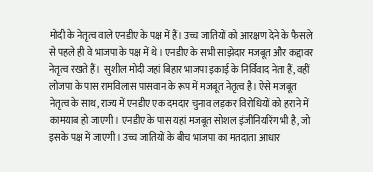मोदी के नेतृत्व वाले एनडीए के पक्ष में हैं। उच्च जातियों को आरक्षण देने के फैसले से पहले ही वे भाजपा के पक्ष में थे। एनडीए के सभी साझेदार मजबूत और कद्दावर नेतृत्व रखते हैं।  सुशील मोदी जहां बिहार भाजपा इकाई के निर्विवाद नेता हैं, वहीं लोजपा के पास रामविलास पासवान के रूप में मजबूत नेतृत्व है। ऐसे मजबूत नेतृत्व के साथ, राज्य में एनडीए एक दमदार चुनाव लड़कर विरोधियों को हराने में कामयाब हो जाएगी। एनडीए के पास यहां मजबूत सोशल इंजीनियरिंग भी है, जो इसके पक्ष में जाएगी। उच्च जातियों के बीच भाजपा का मतदाता आधार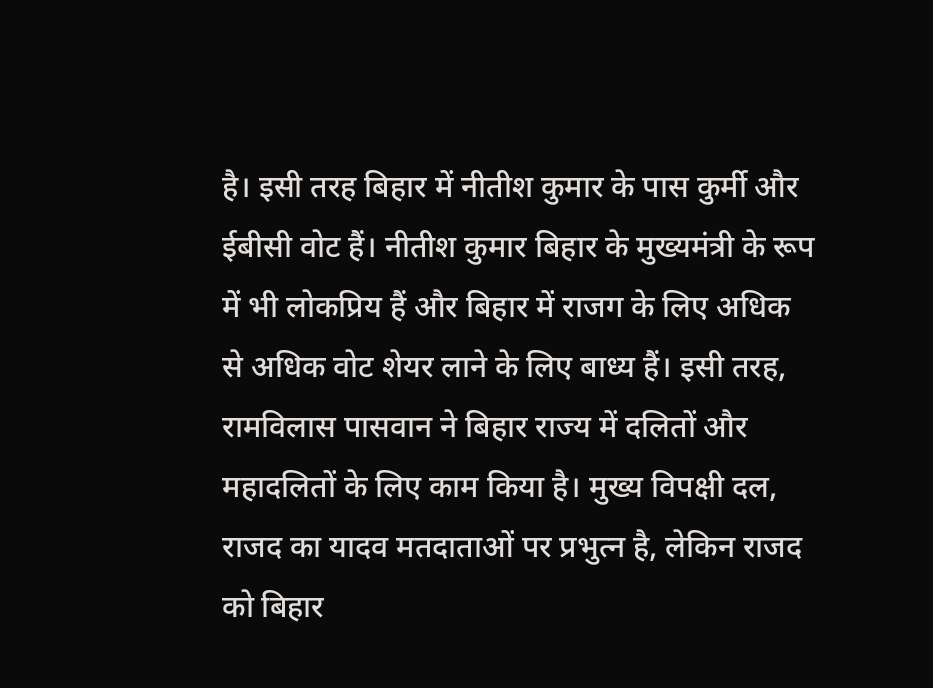है। इसी तरह बिहार में नीतीश कुमार के पास कुर्मी और ईबीसी वोट हैं। नीतीश कुमार बिहार के मुख्यमंत्री के रूप में भी लोकप्रिय हैं और बिहार में राजग के लिए अधिक से अधिक वोट शेयर लाने के लिए बाध्य हैं। इसी तरह, रामविलास पासवान ने बिहार राज्य में दलितों और महादलितों के लिए काम किया है। मुख्य विपक्षी दल, राजद का यादव मतदाताओं पर प्रभुत्न है, लेकिन राजद को बिहार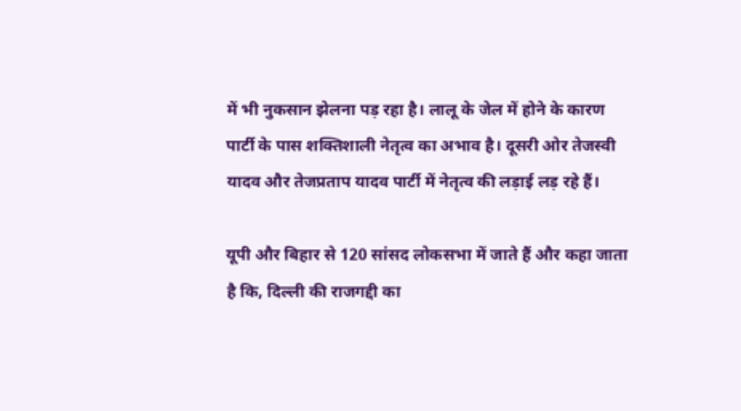में भी नुकसान झेलना पड़ रहा है। लालू के जेल में होने के कारण पार्टी के पास शक्तिशाली नेतृत्व का अभाव है। दूसरी ओर तेजस्वी यादव और तेजप्रताप यादव पार्टी में नेतृत्व की लड़ाई लड़ रहे हैं।

यूपी और बिहार से 120 सांसद लोकसभा में जाते हैं और कहा जाता है कि, दिल्ली की राजगद्दी का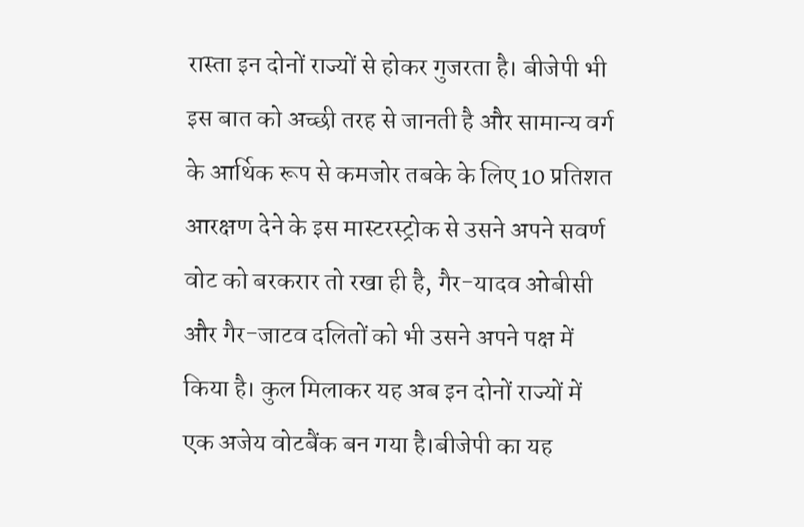रास्ता इन दोनों राज्यों से होकर गुजरता है। बीजेपी भी इस बात को अच्छी तरह से जानती है और सामान्य वर्ग के आर्थिक रूप से कमजोर तबके के लिए 10 प्रतिशत आरक्षण देने के इस मास्टरस्ट्रोक से उसने अपने सवर्ण वोट को बरकरार तो रखा ही है, गैर-यादव ओबीसी और गैर-जाटव दलितों को भी उसने अपने पक्ष में किया है। कुल मिलाकर यह अब इन दोनों राज्यों में एक अजेय वोटबैंक बन गया है।बीजेपी का यह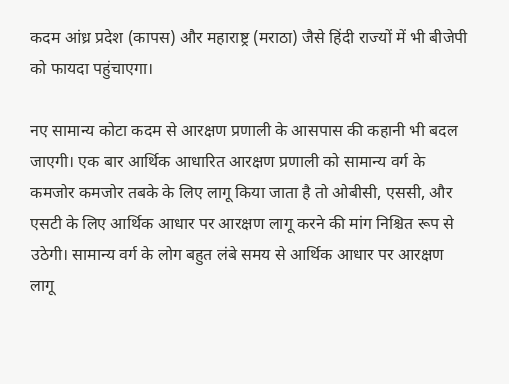कदम आंध्र प्रदेश (कापस) और महाराष्ट्र (मराठा) जैसे हिंदी राज्यों में भी बीजेपी को फायदा पहुंचाएगा।

नए सामान्य कोटा कदम से आरक्षण प्रणाली के आसपास की कहानी भी बदल जाएगी। एक बार आर्थिक आधारित आरक्षण प्रणाली को सामान्य वर्ग के कमजोर कमजोर तबके के लिए लागू किया जाता है तो ओबीसी, एससी, और एसटी के लिए आर्थिक आधार पर आरक्षण लागू करने की मांग निश्चित रूप से उठेगी। सामान्य वर्ग के लोग बहुत लंबे समय से आर्थिक आधार पर आरक्षण लागू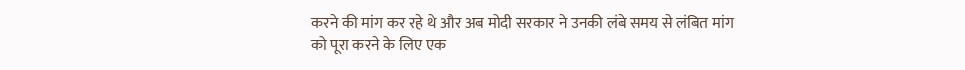करने की मांग कर रहे थे और अब मोदी सरकार ने उनकी लंबे समय से लंबित मांग को पूरा करने के लिए एक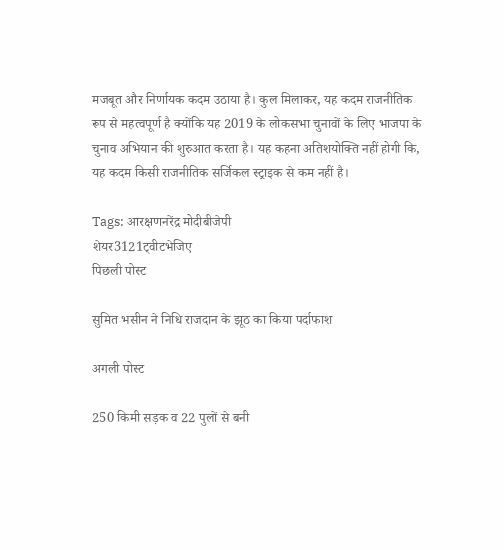मजबूत और निर्णायक कदम उठाया है। कुल मिलाकर, यह कदम राजनीतिक रूप से महत्वपूर्ण है क्योंकि यह 2019 के लोकसभा चुनावों के लिए भाजपा के चुनाव अभियान की शुरुआत करता है। यह कहना अतिशयोक्ति नहीं होगी कि, यह कदम किसी राजनीतिक सर्जिकल स्ट्राइक से कम नहीं है।

Tags: आरक्षणनरेंद्र मोदीबीजेपी
शेयर3121ट्वीटभेजिए
पिछली पोस्ट

सुमित भसीन ने निधि राजदान के झूठ का किया पर्दाफाश

अगली पोस्ट

250 किमी सड़क व 22 पुलों से बनी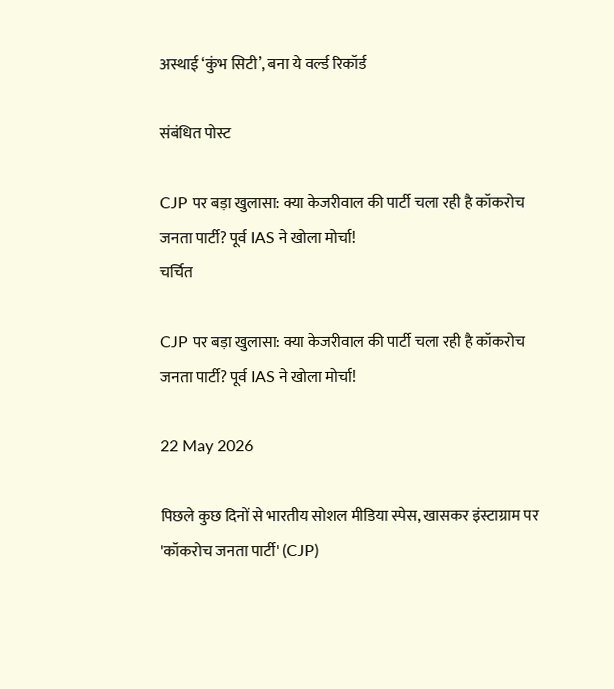अस्थाई ‘कुंभ सिटी’, बना ये वर्ल्ड रिकॉर्ड

संबंधित पोस्ट

CJP पर बड़ा खुलासा: क्या केजरीवाल की पार्टी चला रही है कॉकरोच जनता पार्टी? पूर्व IAS ने खोला मोर्चा!
चर्चित

CJP पर बड़ा खुलासा: क्या केजरीवाल की पार्टी चला रही है कॉकरोच जनता पार्टी? पूर्व IAS ने खोला मोर्चा!

22 May 2026

पिछले कुछ दिनों से भारतीय सोशल मीडिया स्पेस, खासकर इंस्टाग्राम पर 'कॉकरोच जनता पार्टी' (CJP)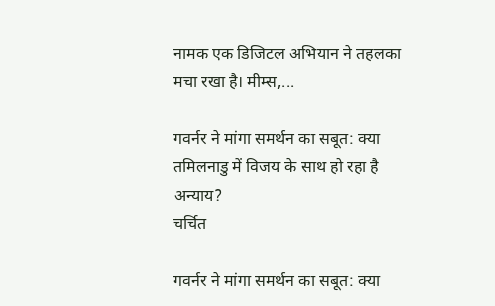नामक एक डिजिटल अभियान ने तहलका मचा रखा है। मीम्स,...

गवर्नर ने मांगा समर्थन का सबूत: क्या तमिलनाडु में विजय के साथ हो रहा है अन्याय?
चर्चित

गवर्नर ने मांगा समर्थन का सबूत: क्या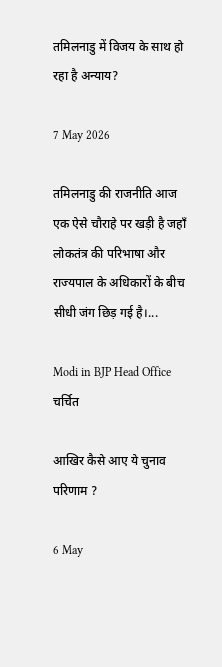तमिलनाडु में विजय के साथ हो रहा है अन्याय?

7 May 2026

तमिलनाडु की राजनीति आज एक ऐसे चौराहे पर खड़ी है जहाँ लोकतंत्र की परिभाषा और राज्यपाल के अधिकारों के बीच सीधी जंग छिड़ गई है।...

Modi in BJP Head Office
चर्चित

आखिर कैसे आए ये चुनाव परिणाम ?

6 May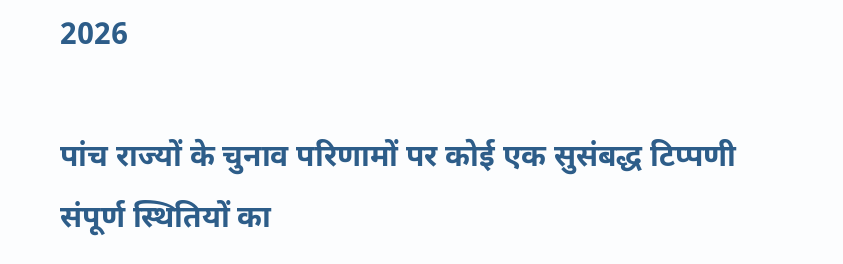2026

पांच राज्यों के चुनाव परिणामों पर कोई एक सुसंबद्ध टिप्पणी संपूर्ण स्थितियों का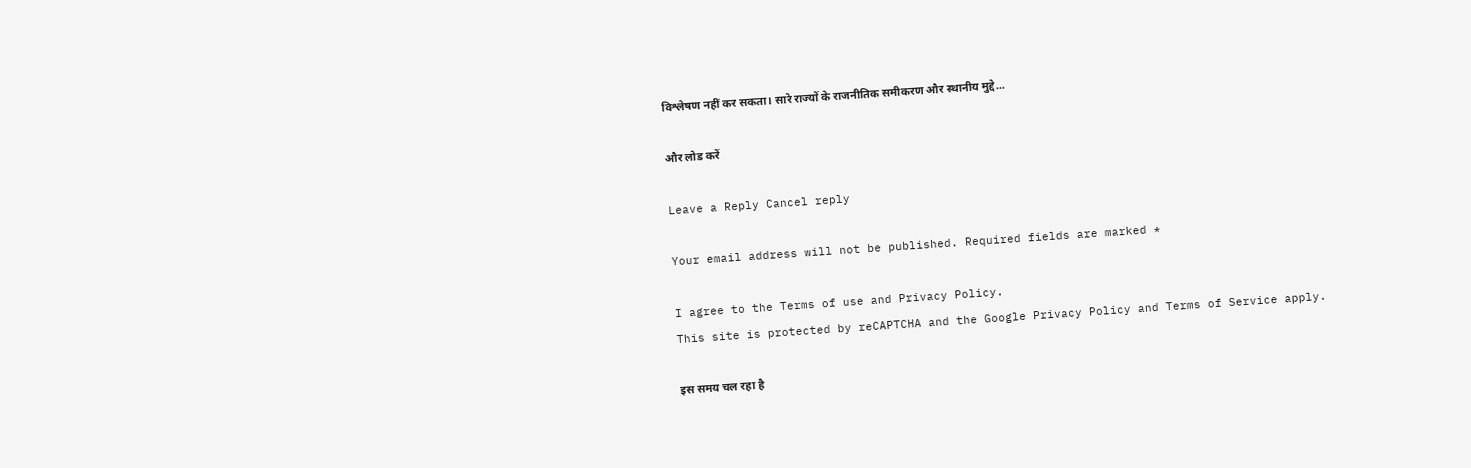विश्लेषण नहीं कर सकता। सारे राज्यों के राजनीतिक समीकरण और स्थानीय मुद्दे...

और लोड करें

Leave a Reply Cancel reply

Your email address will not be published. Required fields are marked *

I agree to the Terms of use and Privacy Policy.
This site is protected by reCAPTCHA and the Google Privacy Policy and Terms of Service apply.

इस समय चल रहा है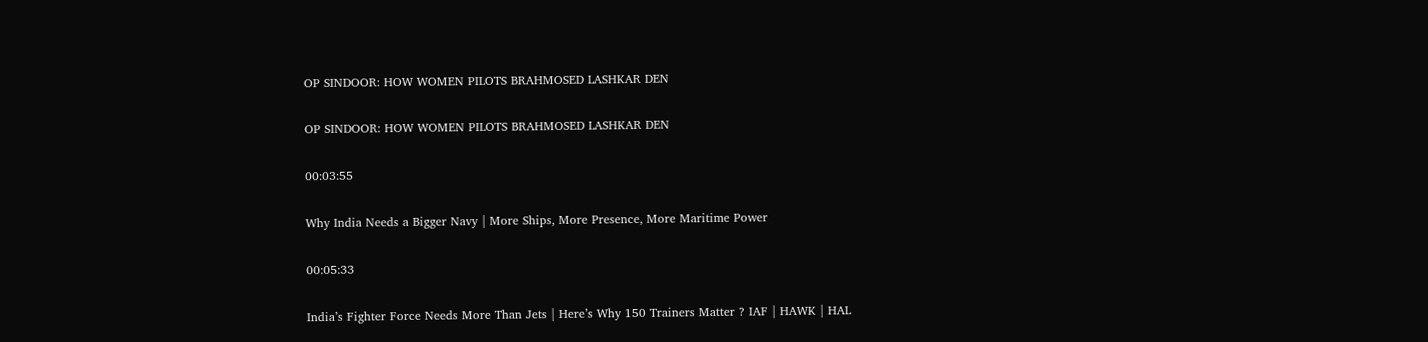OP SINDOOR: HOW WOMEN PILOTS BRAHMOSED LASHKAR DEN

OP SINDOOR: HOW WOMEN PILOTS BRAHMOSED LASHKAR DEN

00:03:55

Why India Needs a Bigger Navy | More Ships, More Presence, More Maritime Power

00:05:33

India’s Fighter Force Needs More Than Jets | Here’s Why 150 Trainers Matter ? IAF | HAWK | HAL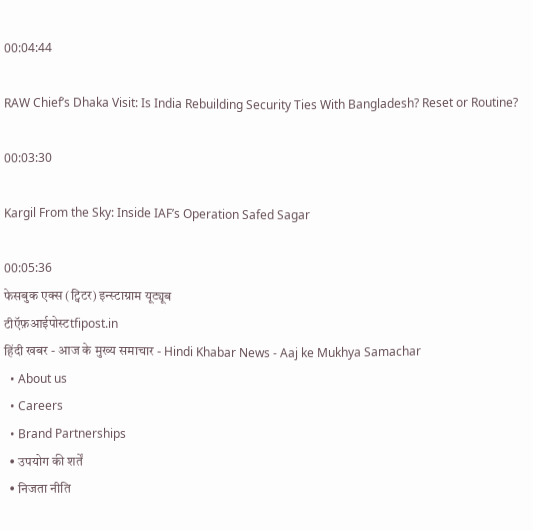00:04:44

RAW Chief’s Dhaka Visit: Is India Rebuilding Security Ties With Bangladesh? Reset or Routine?

00:03:30

Kargil From the Sky: Inside IAF’s Operation Safed Sagar

00:05:36
फेसबुक एक्स (ट्विटर) इन्स्टाग्राम यूट्यूब
टीऍफ़आईपोस्टtfipost.in
हिंदी खबर - आज के मुख्य समाचार - Hindi Khabar News - Aaj ke Mukhya Samachar
  • About us
  • Careers
  • Brand Partnerships
  • उपयोग की शर्तें
  • निजता नीति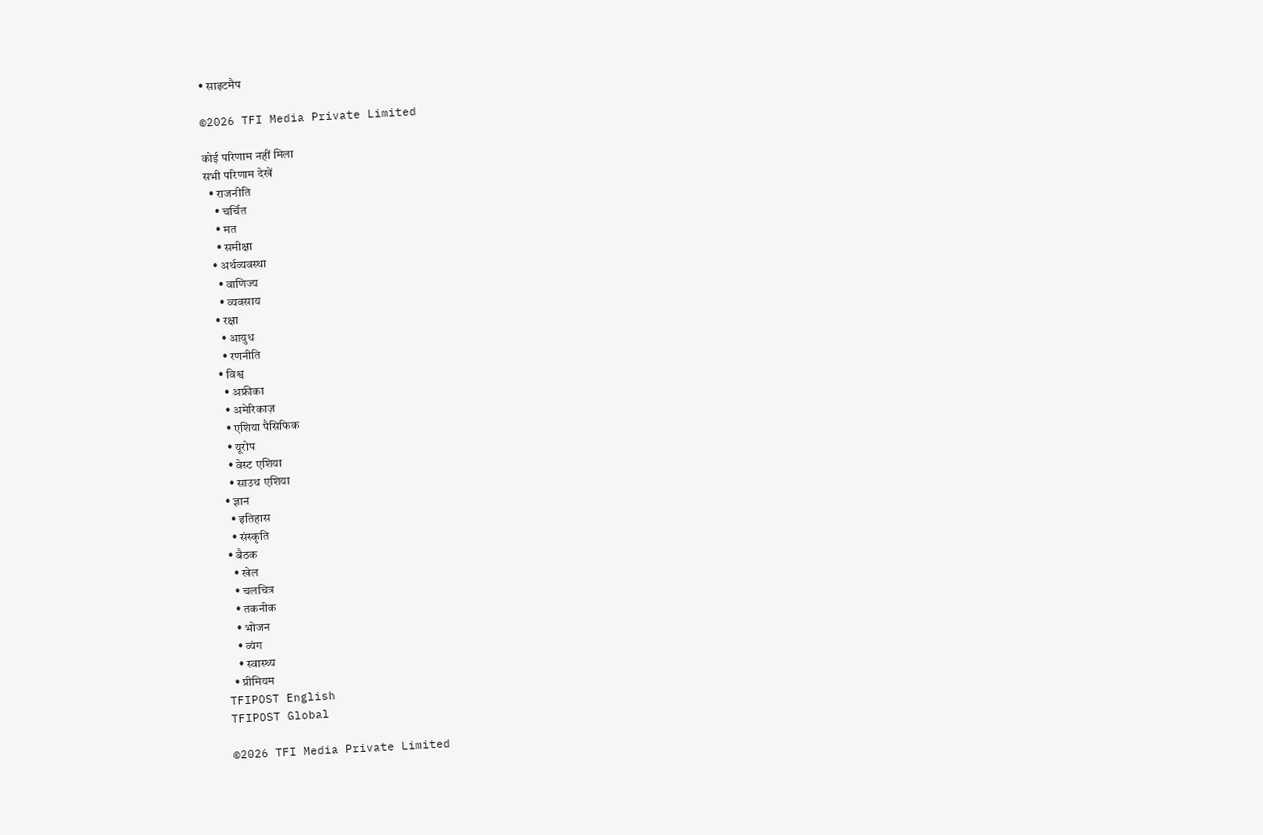• साइटमैप

©2026 TFI Media Private Limited

कोई परिणाम नहीं मिला
सभी परिणाम देखें
  • राजनीति
    • चर्चित
    • मत
    • समीक्षा
  • अर्थव्यवस्था
    • वाणिज्य
    • व्यवसाय
  • रक्षा
    • आयुध
    • रणनीति
  • विश्व
    • अफ्रीका
    • अमेरिकाज़
    • एशिया पैसिफिक
    • यूरोप
    • वेस्ट एशिया
    • साउथ एशिया
  • ज्ञान
    • इतिहास
    • संस्कृति
  • बैठक
    • खेल
    • चलचित्र
    • तकनीक
    • भोजन
    • व्यंग
    • स्वास्थ्य
  • प्रीमियम
TFIPOST English
TFIPOST Global

©2026 TFI Media Private Limited